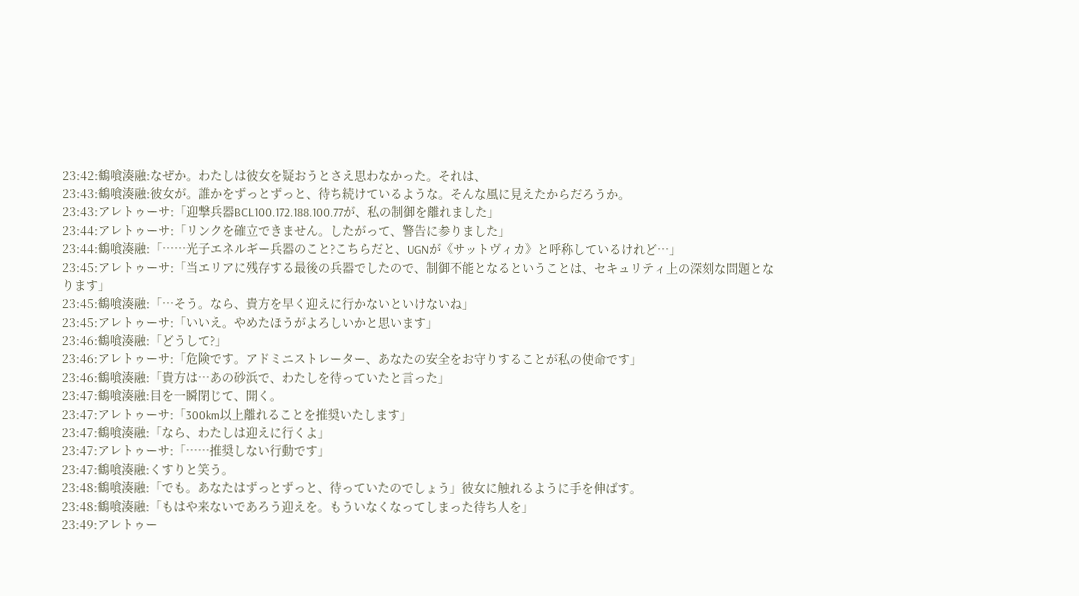23:42:鶴喰湊融:なぜか。わたしは彼女を疑おうとさえ思わなかった。それは、
23:43:鶴喰湊融:彼女が。誰かをずっとずっと、待ち続けているような。そんな風に見えたからだろうか。
23:43:アレトゥーサ:「迎撃兵器BCL100.172.188.100.77が、私の制御を離れました」
23:44:アレトゥーサ:「リンクを確立できません。したがって、警告に参りました」
23:44:鶴喰湊融:「……光子エネルギー兵器のこと?こちらだと、UGNが《サットヴィカ》と呼称しているけれど…」
23:45:アレトゥーサ:「当エリアに残存する最後の兵器でしたので、制御不能となるということは、セキュリティ上の深刻な問題となります」
23:45:鶴喰湊融:「…そう。なら、貴方を早く迎えに行かないといけないね」
23:45:アレトゥーサ:「いいえ。やめたほうがよろしいかと思います」
23:46:鶴喰湊融:「どうして?」
23:46:アレトゥーサ:「危険です。アドミニストレーター、あなたの安全をお守りすることが私の使命です」
23:46:鶴喰湊融:「貴方は…あの砂浜で、わたしを待っていたと言った」
23:47:鶴喰湊融:目を一瞬閉じて、開く。
23:47:アレトゥーサ:「300km以上離れることを推奨いたします」
23:47:鶴喰湊融:「なら、わたしは迎えに行くよ」
23:47:アレトゥーサ:「……推奨しない行動です」
23:47:鶴喰湊融:くすりと笑う。
23:48:鶴喰湊融:「でも。あなたはずっとずっと、待っていたのでしょう」彼女に触れるように手を伸ばす。
23:48:鶴喰湊融:「もはや来ないであろう迎えを。もういなくなってしまった待ち人を」
23:49:アレトゥー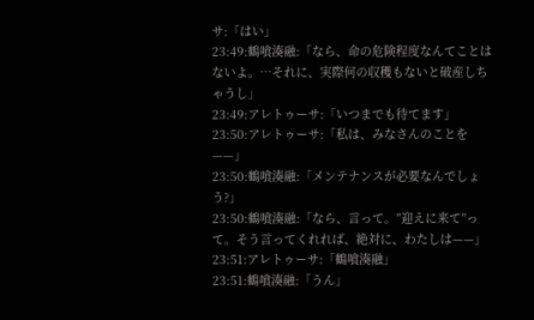サ:「はい」
23:49:鶴喰湊融:「なら、命の危険程度なんてことはないよ。…それに、実際何の収穫もないと破産しちゃうし」
23:49:アレトゥーサ:「いつまでも待てます」
23:50:アレトゥーサ:「私は、みなさんのことを——」
23:50:鶴喰湊融:「メンテナンスが必要なんでしょう?」
23:50:鶴喰湊融:「なら、言って。”迎えに来て”って。そう言ってくれれば、絶対に、わたしは——」
23:51:アレトゥーサ:「鶴喰湊融」
23:51:鶴喰湊融:「うん」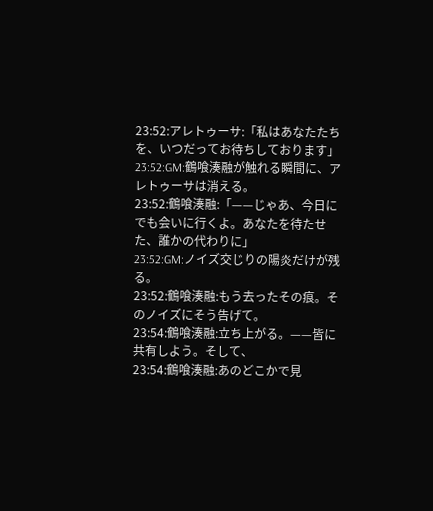23:52:アレトゥーサ:「私はあなたたちを、いつだってお待ちしております」
23:52:GM:鶴喰湊融が触れる瞬間に、アレトゥーサは消える。
23:52:鶴喰湊融:「——じゃあ、今日にでも会いに行くよ。あなたを待たせた、誰かの代わりに」
23:52:GM:ノイズ交じりの陽炎だけが残る。
23:52:鶴喰湊融:もう去ったその痕。そのノイズにそう告げて。
23:54:鶴喰湊融:立ち上がる。——皆に共有しよう。そして、
23:54:鶴喰湊融:あのどこかで見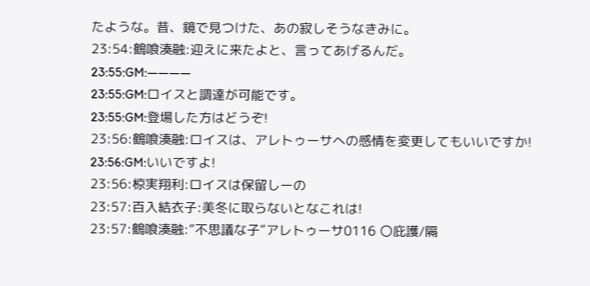たような。昔、鏡で見つけた、あの寂しそうなきみに。
23:54:鶴喰湊融:迎えに来たよと、言ってあげるんだ。
23:55:GM:————
23:55:GM:ロイスと調達が可能です。
23:55:GM:登場した方はどうぞ!
23:56:鶴喰湊融:ロイスは、アレトゥーサへの感情を変更してもいいですか!
23:56:GM:いいですよ!
23:56:椋実翔利:ロイスは保留しーの
23:57:百入結衣子:美冬に取らないとなこれは!
23:57:鶴喰湊融:”不思議な子”アレトゥーサ0116 〇庇護/隔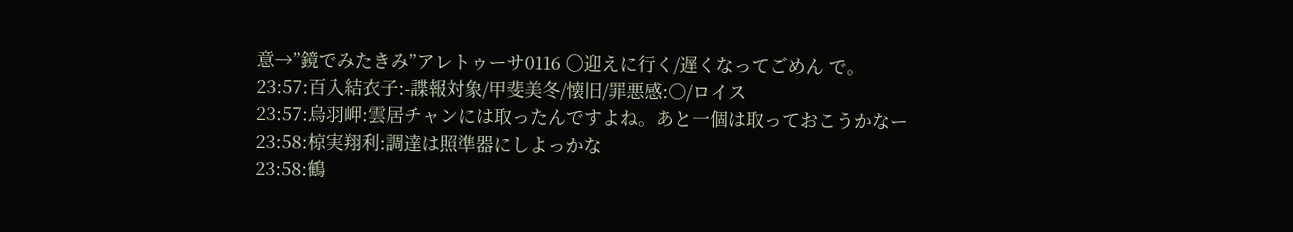意→”鏡でみたきみ”アレトゥーサ0116 〇迎えに行く/遅くなってごめん で。
23:57:百入結衣子:-諜報対象/甲斐美冬/懐旧/罪悪感:○/ロイス
23:57:烏羽岬:雲居チャンには取ったんですよね。あと一個は取っておこうかなー
23:58:椋実翔利:調達は照準器にしよっかな
23:58:鶴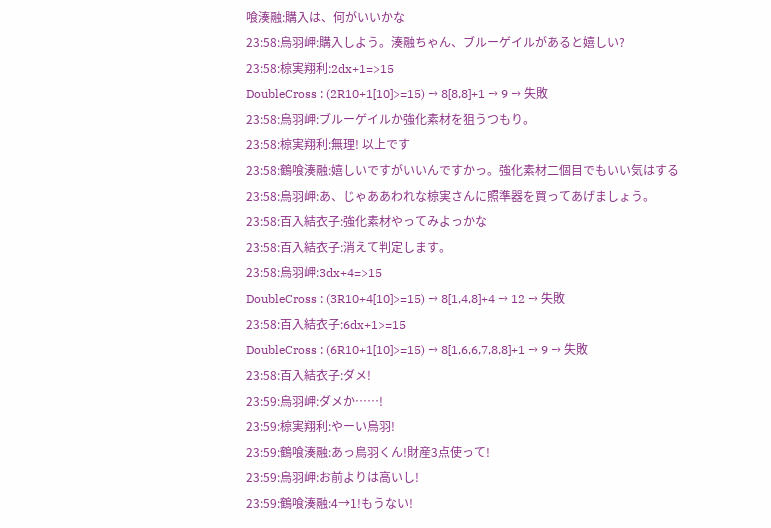喰湊融:購入は、何がいいかな
23:58:烏羽岬:購入しよう。湊融ちゃん、ブルーゲイルがあると嬉しい?
23:58:椋実翔利:2dx+1=>15
DoubleCross : (2R10+1[10]>=15) → 8[8,8]+1 → 9 → 失敗
23:58:烏羽岬:ブルーゲイルか強化素材を狙うつもり。
23:58:椋実翔利:無理! 以上です
23:58:鶴喰湊融:嬉しいですがいいんですかっ。強化素材二個目でもいい気はする
23:58:烏羽岬:あ、じゃああわれな椋実さんに照準器を買ってあげましょう。
23:58:百入結衣子:強化素材やってみよっかな
23:58:百入結衣子:消えて判定します。
23:58:烏羽岬:3dx+4=>15
DoubleCross : (3R10+4[10]>=15) → 8[1,4,8]+4 → 12 → 失敗
23:58:百入結衣子:6dx+1>=15
DoubleCross : (6R10+1[10]>=15) → 8[1,6,6,7,8,8]+1 → 9 → 失敗
23:58:百入結衣子:ダメ!
23:59:烏羽岬:ダメか……!
23:59:椋実翔利:やーい烏羽!
23:59:鶴喰湊融:あっ鳥羽くん!財産3点使って!
23:59:烏羽岬:お前よりは高いし!
23:59:鶴喰湊融:4→1!もうない!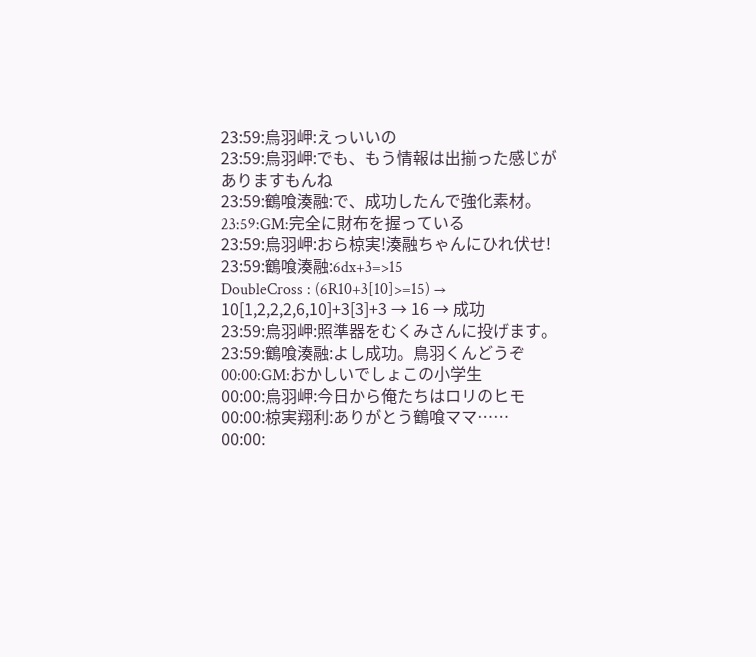23:59:烏羽岬:えっいいの
23:59:烏羽岬:でも、もう情報は出揃った感じがありますもんね
23:59:鶴喰湊融:で、成功したんで強化素材。
23:59:GM:完全に財布を握っている
23:59:烏羽岬:おら椋実!湊融ちゃんにひれ伏せ!
23:59:鶴喰湊融:6dx+3=>15
DoubleCross : (6R10+3[10]>=15) → 10[1,2,2,2,6,10]+3[3]+3 → 16 → 成功
23:59:烏羽岬:照準器をむくみさんに投げます。
23:59:鶴喰湊融:よし成功。鳥羽くんどうぞ
00:00:GM:おかしいでしょこの小学生
00:00:烏羽岬:今日から俺たちはロリのヒモ
00:00:椋実翔利:ありがとう鶴喰ママ……
00:00: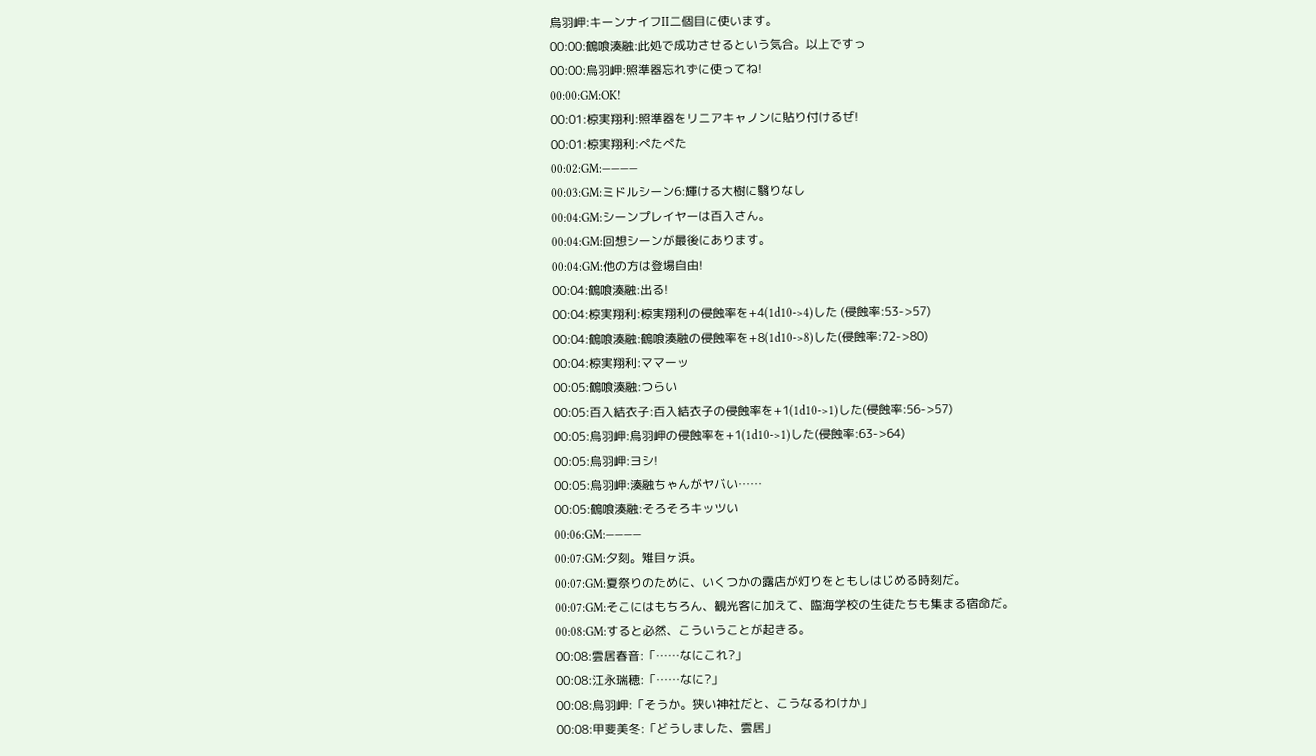烏羽岬:キーンナイフII二個目に使います。
00:00:鶴喰湊融:此処で成功させるという気合。以上ですっ
00:00:烏羽岬:照準器忘れずに使ってね!
00:00:GM:OK!
00:01:椋実翔利:照準器をリニアキャノンに貼り付けるぜ!
00:01:椋実翔利:ぺたぺた
00:02:GM:————
00:03:GM:ミドルシーン6:輝ける大樹に翳りなし
00:04:GM:シーンプレイヤーは百入さん。
00:04:GM:回想シーンが最後にあります。
00:04:GM:他の方は登場自由!
00:04:鶴喰湊融:出る!
00:04:椋実翔利:椋実翔利の侵蝕率を+4(1d10->4)した (侵蝕率:53->57)
00:04:鶴喰湊融:鶴喰湊融の侵蝕率を+8(1d10->8)した(侵蝕率:72->80)
00:04:椋実翔利:ママーッ
00:05:鶴喰湊融:つらい
00:05:百入結衣子:百入結衣子の侵蝕率を+1(1d10->1)した(侵蝕率:56->57)
00:05:烏羽岬:烏羽岬の侵蝕率を+1(1d10->1)した(侵蝕率:63->64)
00:05:烏羽岬:ヨシ!
00:05:烏羽岬:湊融ちゃんがヤバい……
00:05:鶴喰湊融:そろそろキッツい
00:06:GM:————
00:07:GM:夕刻。雉目ヶ浜。
00:07:GM:夏祭りのために、いくつかの露店が灯りをともしはじめる時刻だ。
00:07:GM:そこにはもちろん、観光客に加えて、臨海学校の生徒たちも集まる宿命だ。
00:08:GM:すると必然、こういうことが起きる。
00:08:雲居春音:「……なにこれ?」
00:08:江永瑞穂:「……なに?」
00:08:烏羽岬:「そうか。狭い神社だと、こうなるわけか」
00:08:甲斐美冬:「どうしました、雲居」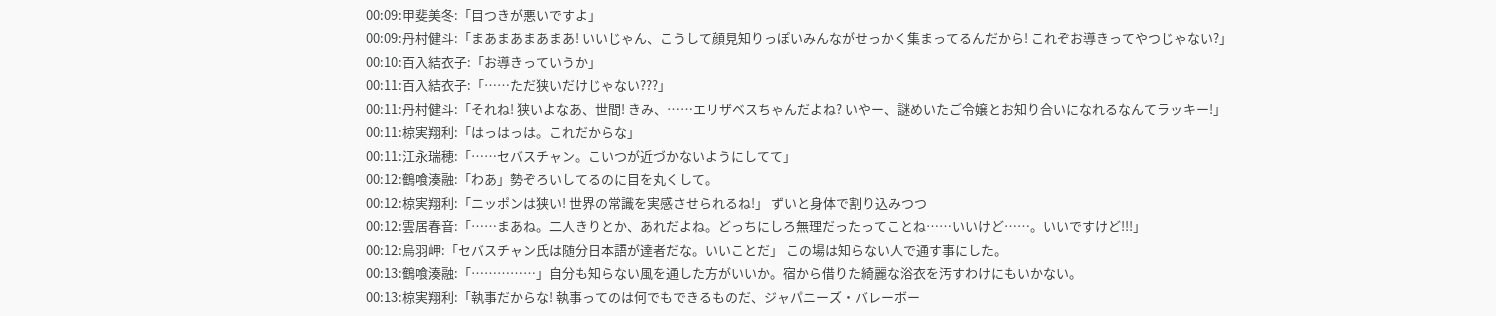00:09:甲斐美冬:「目つきが悪いですよ」
00:09:丹村健斗:「まあまあまあまあ! いいじゃん、こうして顔見知りっぽいみんながせっかく集まってるんだから! これぞお導きってやつじゃない?」
00:10:百入結衣子:「お導きっていうか」
00:11:百入結衣子:「……ただ狭いだけじゃない???」
00:11:丹村健斗:「それね! 狭いよなあ、世間! きみ、……エリザベスちゃんだよね? いやー、謎めいたご令嬢とお知り合いになれるなんてラッキー!」
00:11:椋実翔利:「はっはっは。これだからな」
00:11:江永瑞穂:「……セバスチャン。こいつが近づかないようにしてて」
00:12:鶴喰湊融:「わあ」勢ぞろいしてるのに目を丸くして。
00:12:椋実翔利:「ニッポンは狭い! 世界の常識を実感させられるね!」 ずいと身体で割り込みつつ
00:12:雲居春音:「……まあね。二人きりとか、あれだよね。どっちにしろ無理だったってことね……いいけど……。いいですけど!!!」
00:12:烏羽岬:「セバスチャン氏は随分日本語が達者だな。いいことだ」 この場は知らない人で通す事にした。
00:13:鶴喰湊融:「……………」自分も知らない風を通した方がいいか。宿から借りた綺麗な浴衣を汚すわけにもいかない。
00:13:椋実翔利:「執事だからな! 執事ってのは何でもできるものだ、ジャパニーズ・バレーボー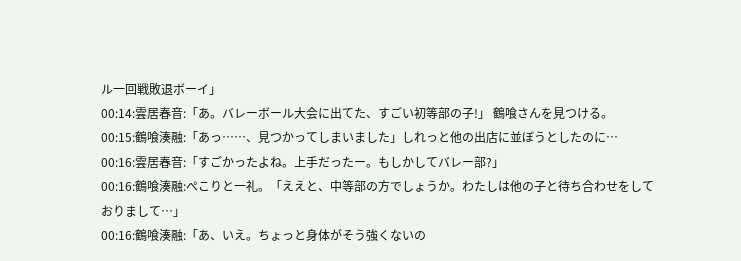ル一回戦敗退ボーイ」
00:14:雲居春音:「あ。バレーボール大会に出てた、すごい初等部の子!」 鶴喰さんを見つける。
00:15:鶴喰湊融:「あっ……、見つかってしまいました」しれっと他の出店に並ぼうとしたのに…
00:16:雲居春音:「すごかったよね。上手だったー。もしかしてバレー部?」
00:16:鶴喰湊融:ぺこりと一礼。「ええと、中等部の方でしょうか。わたしは他の子と待ち合わせをしておりまして…」
00:16:鶴喰湊融:「あ、いえ。ちょっと身体がそう強くないの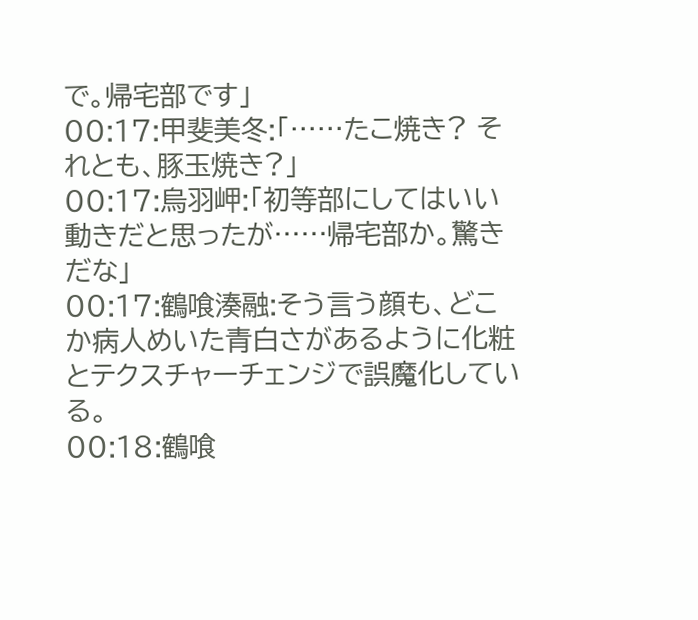で。帰宅部です」
00:17:甲斐美冬:「……たこ焼き? それとも、豚玉焼き?」
00:17:烏羽岬:「初等部にしてはいい動きだと思ったが……帰宅部か。驚きだな」
00:17:鶴喰湊融:そう言う顔も、どこか病人めいた青白さがあるように化粧とテクスチャーチェンジで誤魔化している。
00:18:鶴喰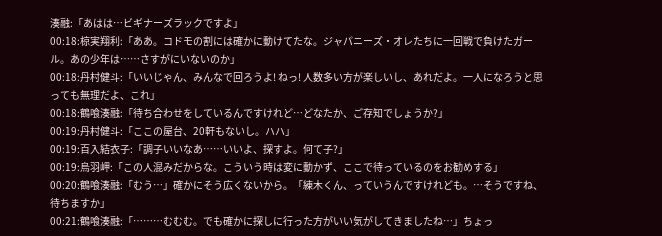湊融:「あはは…ビギナーズラックですよ」
00:18:椋実翔利:「ああ。コドモの割には確かに動けてたな。ジャパニーズ・オレたちに一回戦で負けたガール。あの少年は……さすがにいないのか」
00:18:丹村健斗:「いいじゃん、みんなで回ろうよ! ねっ! 人数多い方が楽しいし、あれだよ。一人になろうと思っても無理だよ、これ」
00:18:鶴喰湊融:「待ち合わせをしているんですけれど…どなたか、ご存知でしょうか?」
00:19:丹村健斗:「ここの屋台、20軒もないし。ハハ」
00:19:百入結衣子:「調子いいなあ……いいよ、探すよ。何て子?」
00:19:烏羽岬:「この人混みだからな。こういう時は変に動かず、ここで待っているのをお勧めする」
00:20:鶴喰湊融:「むう…」確かにそう広くないから。「練木くん、っていうんですけれども。…そうですね、待ちますか」
00:21:鶴喰湊融:「………むむむ。でも確かに探しに行った方がいい気がしてきましたね…」ちょっ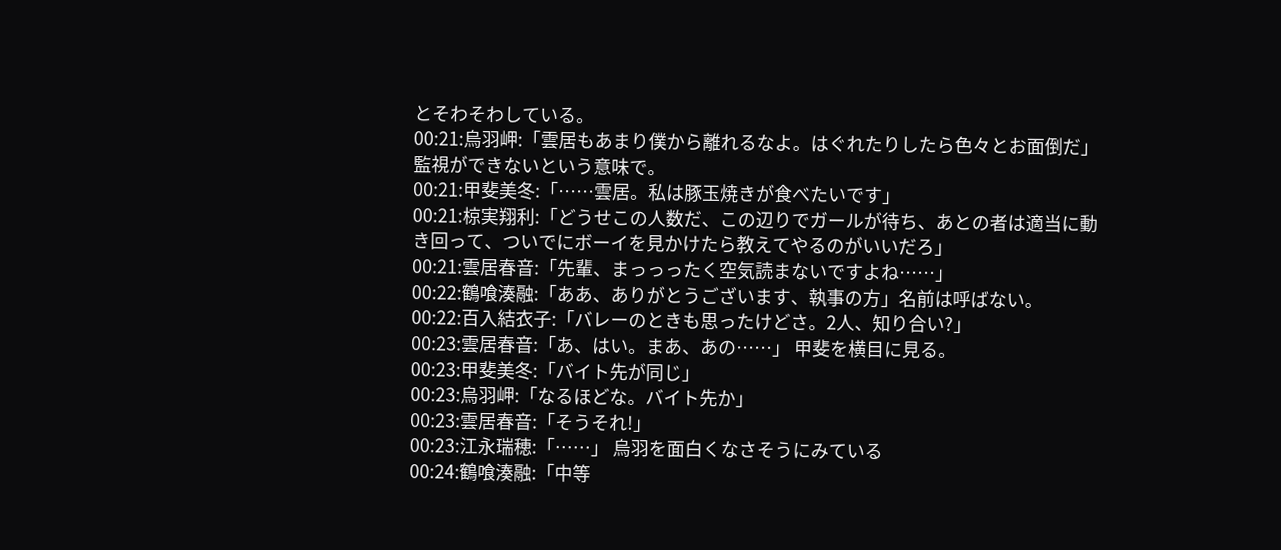とそわそわしている。
00:21:烏羽岬:「雲居もあまり僕から離れるなよ。はぐれたりしたら色々とお面倒だ」 監視ができないという意味で。
00:21:甲斐美冬:「……雲居。私は豚玉焼きが食べたいです」
00:21:椋実翔利:「どうせこの人数だ、この辺りでガールが待ち、あとの者は適当に動き回って、ついでにボーイを見かけたら教えてやるのがいいだろ」
00:21:雲居春音:「先輩、まっっったく空気読まないですよね……」
00:22:鶴喰湊融:「ああ、ありがとうございます、執事の方」名前は呼ばない。
00:22:百入結衣子:「バレーのときも思ったけどさ。2人、知り合い?」
00:23:雲居春音:「あ、はい。まあ、あの……」 甲斐を横目に見る。
00:23:甲斐美冬:「バイト先が同じ」
00:23:烏羽岬:「なるほどな。バイト先か」
00:23:雲居春音:「そうそれ!」
00:23:江永瑞穂:「……」 烏羽を面白くなさそうにみている
00:24:鶴喰湊融:「中等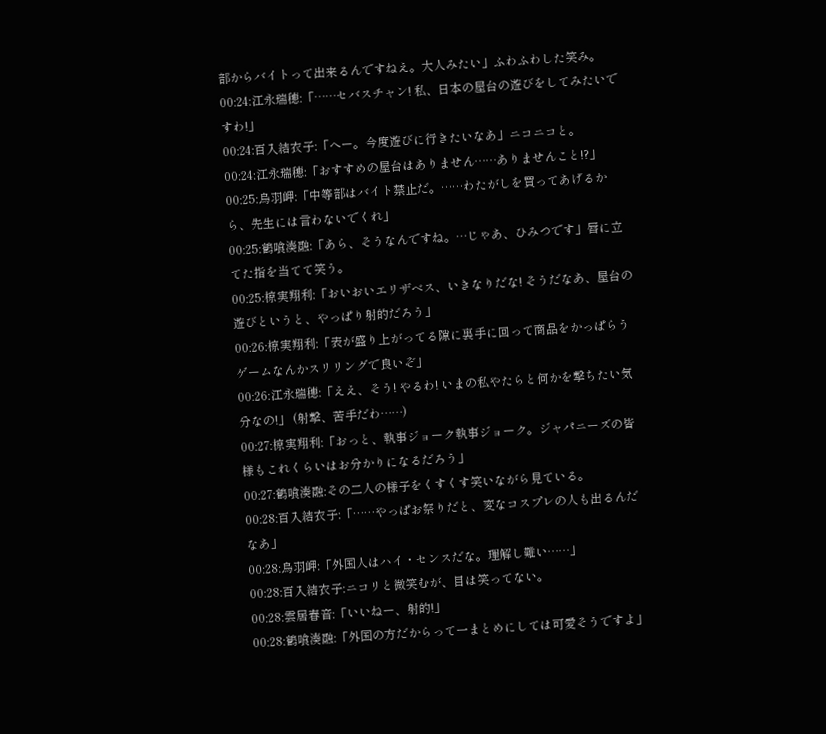部からバイトって出来るんですねえ。大人みたい」ふわふわした笑み。
00:24:江永瑞穂:「……セバスチャン! 私、日本の屋台の遊びをしてみたいですわ!」
00:24:百入結衣子:「へー。今度遊びに行きたいなあ」ニコニコと。
00:24:江永瑞穂:「おすすめの屋台はありません……ありませんこと!?」
00:25:烏羽岬:「中等部はバイト禁止だ。……わたがしを買ってあげるから、先生には言わないでくれ」
00:25:鶴喰湊融:「あら、そうなんですね。…じゃあ、ひみつです」唇に立てた指を当てて笑う。
00:25:椋実翔利:「おいおいエリザベス、いきなりだな! そうだなあ、屋台の遊びというと、やっぱり射的だろう」
00:26:椋実翔利:「表が盛り上がってる隙に裏手に回って商品をかっぱらうゲームなんかスリリングで良いぞ」
00:26:江永瑞穂:「ええ、そう! やるわ! いまの私やたらと何かを撃ちたい気分なの!」 (射撃、苦手だわ……)
00:27:椋実翔利:「おっと、執事ジョーク執事ジョーク。ジャパニーズの皆様もこれくらいはお分かりになるだろう」
00:27:鶴喰湊融:その二人の様子をくすくす笑いながら見ている。
00:28:百入結衣子:「……やっぱお祭りだと、変なコスプレの人も出るんだなあ」
00:28:烏羽岬:「外国人はハイ・センスだな。理解し難い……」
00:28:百入結衣子:ニコリと微笑むが、目は笑ってない。
00:28:雲居春音:「いいねー、射的!」
00:28:鶴喰湊融:「外国の方だからって一まとめにしては可愛そうですよ」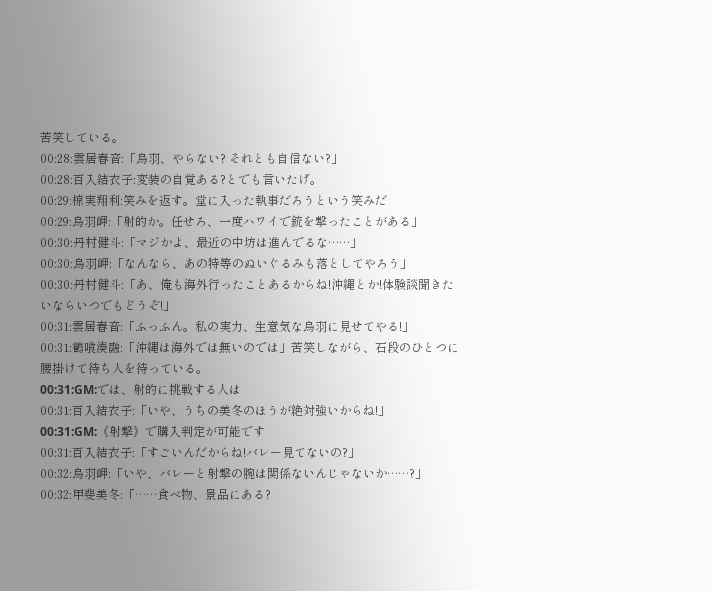苦笑している。
00:28:雲居春音:「烏羽、やらない? それとも自信ない?」
00:28:百入結衣子:変装の自覚ある?とでも言いたげ。
00:29:椋実翔利:笑みを返す。堂に入った執事だろうという笑みだ
00:29:烏羽岬:「射的か。任せろ、一度ハワイで銃を撃ったことがある」
00:30:丹村健斗:「マジかよ、最近の中坊は進んでるな……」
00:30:烏羽岬:「なんなら、あの特等のぬいぐるみも落としてやろう」
00:30:丹村健斗:「あ、俺も海外行ったことあるからね!沖縄とか!体験談聞きたいならいつでもどうぞ!」
00:31:雲居春音:「ふっふん。私の実力、生意気な烏羽に見せてやる!」
00:31:鶴喰湊融:「沖縄は海外では無いのでは」苦笑しながら、石段のひとつに腰掛けて待ち人を待っている。
00:31:GM:では、射的に挑戦する人は
00:31:百入結衣子:「いや、うちの美冬のほうが絶対強いからね!」
00:31:GM:《射撃》で購入判定が可能です
00:31:百入結衣子:「すごいんだからね!バレー見てないの?」
00:32:烏羽岬:「いや、バレーと射撃の腕は関係ないんじゃないか……?」
00:32:甲斐美冬:「……食べ物、景品にある?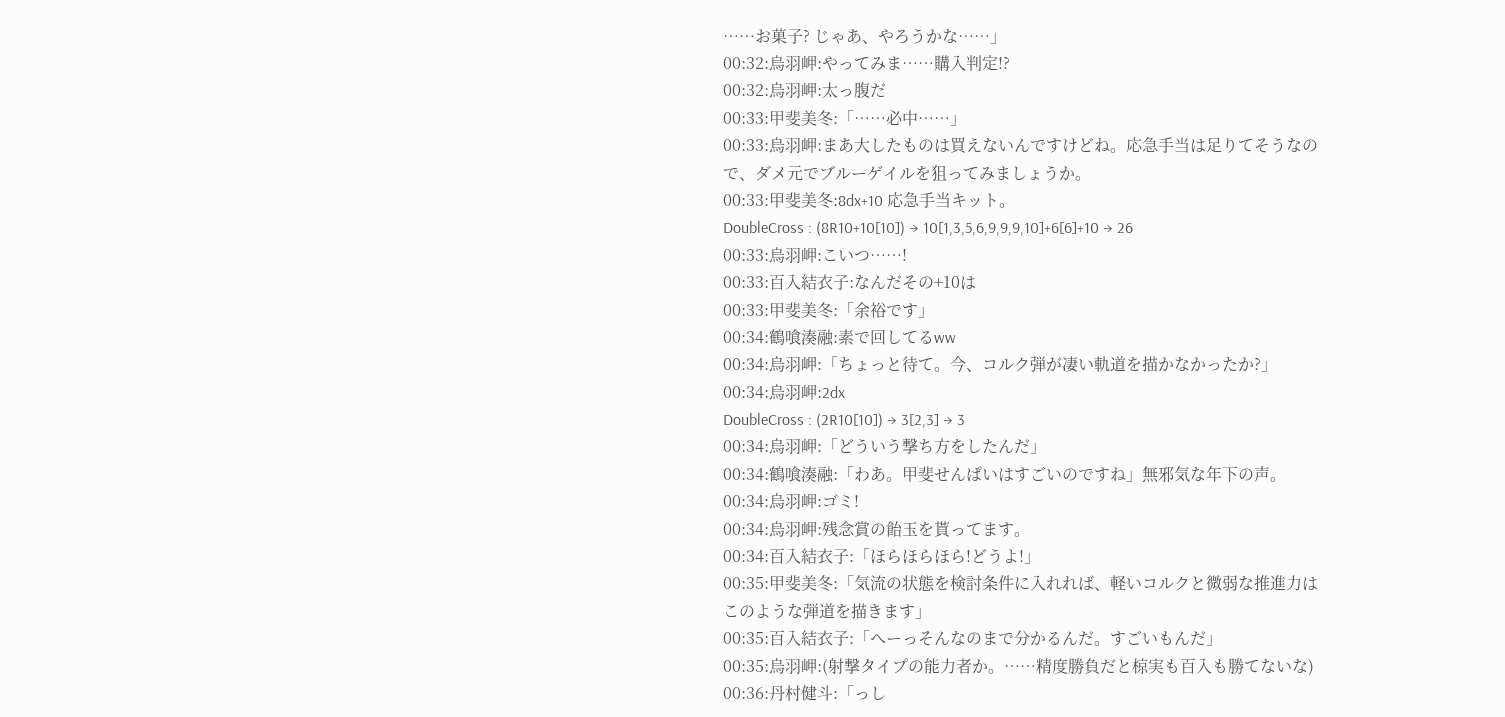……お菓子? じゃあ、やろうかな……」
00:32:烏羽岬:やってみま……購入判定!?
00:32:烏羽岬:太っ腹だ
00:33:甲斐美冬:「……必中……」
00:33:烏羽岬:まあ大したものは買えないんですけどね。応急手当は足りてそうなので、ダメ元でブルーゲイルを狙ってみましょうか。
00:33:甲斐美冬:8dx+10 応急手当キット。
DoubleCross : (8R10+10[10]) → 10[1,3,5,6,9,9,9,10]+6[6]+10 → 26
00:33:烏羽岬:こいつ……!
00:33:百入結衣子:なんだその+10は
00:33:甲斐美冬:「余裕です」
00:34:鶴喰湊融:素で回してるww
00:34:烏羽岬:「ちょっと待て。今、コルク弾が凄い軌道を描かなかったか?」
00:34:烏羽岬:2dx
DoubleCross : (2R10[10]) → 3[2,3] → 3
00:34:烏羽岬:「どういう撃ち方をしたんだ」
00:34:鶴喰湊融:「わあ。甲斐せんぱいはすごいのですね」無邪気な年下の声。
00:34:烏羽岬:ゴミ!
00:34:烏羽岬:残念賞の飴玉を貰ってます。
00:34:百入結衣子:「ほらほらほら!どうよ!」
00:35:甲斐美冬:「気流の状態を検討条件に入れれば、軽いコルクと微弱な推進力はこのような弾道を描きます」
00:35:百入結衣子:「へーっそんなのまで分かるんだ。すごいもんだ」
00:35:烏羽岬:(射撃タイプの能力者か。……精度勝負だと椋実も百入も勝てないな)
00:36:丹村健斗:「っし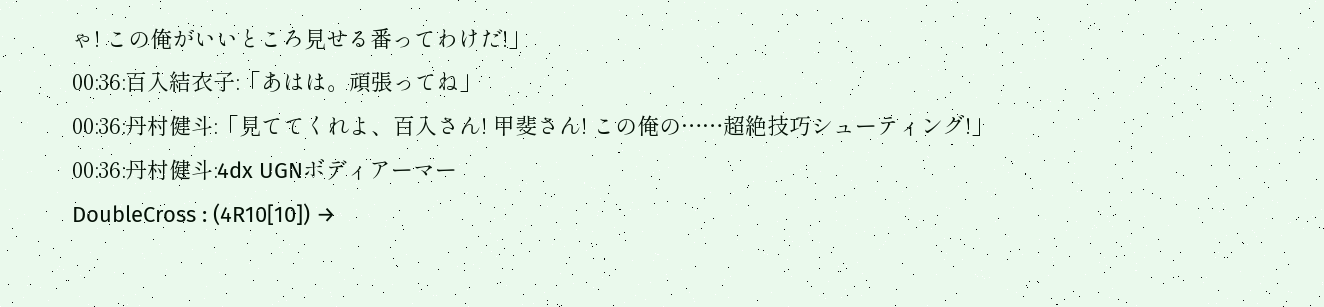ゃ! この俺がいいところ見せる番ってわけだ!」
00:36:百入結衣子:「あはは。頑張ってね」
00:36:丹村健斗:「見ててくれよ、百入さん! 甲斐さん! この俺の……超絶技巧シューティング!」
00:36:丹村健斗:4dx UGNボディアーマー
DoubleCross : (4R10[10]) →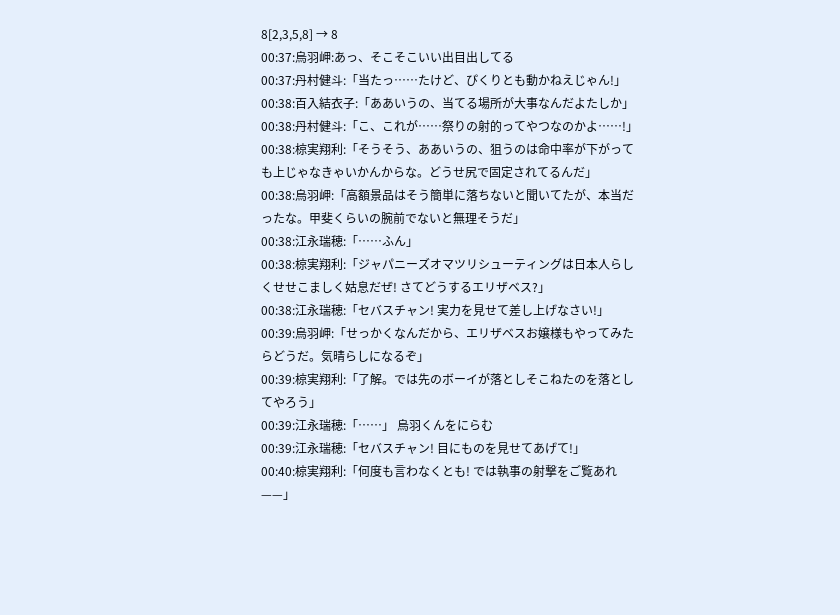8[2,3,5,8] → 8
00:37:烏羽岬:あっ、そこそこいい出目出してる
00:37:丹村健斗:「当たっ……たけど、ぴくりとも動かねえじゃん!」
00:38:百入結衣子:「ああいうの、当てる場所が大事なんだよたしか」
00:38:丹村健斗:「こ、これが……祭りの射的ってやつなのかよ……!」
00:38:椋実翔利:「そうそう、ああいうの、狙うのは命中率が下がっても上じゃなきゃいかんからな。どうせ尻で固定されてるんだ」
00:38:烏羽岬:「高額景品はそう簡単に落ちないと聞いてたが、本当だったな。甲斐くらいの腕前でないと無理そうだ」
00:38:江永瑞穂:「……ふん」
00:38:椋実翔利:「ジャパニーズオマツリシューティングは日本人らしくせせこましく姑息だぜ! さてどうするエリザベス?」
00:38:江永瑞穂:「セバスチャン! 実力を見せて差し上げなさい!」
00:39:烏羽岬:「せっかくなんだから、エリザベスお嬢様もやってみたらどうだ。気晴らしになるぞ」
00:39:椋実翔利:「了解。では先のボーイが落としそこねたのを落としてやろう」
00:39:江永瑞穂:「……」 烏羽くんをにらむ
00:39:江永瑞穂:「セバスチャン! 目にものを見せてあげて!」
00:40:椋実翔利:「何度も言わなくとも! では執事の射撃をご覧あれ——」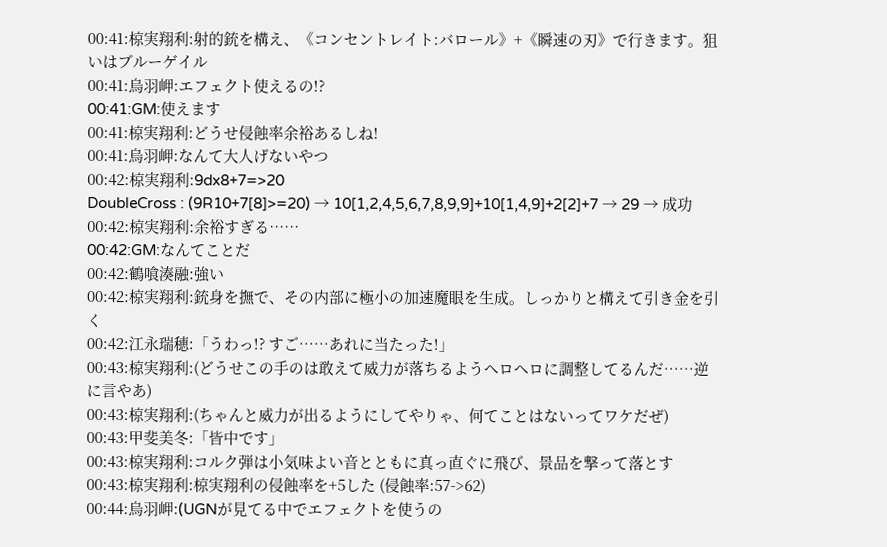00:41:椋実翔利:射的銃を構え、《コンセントレイト:バロール》+《瞬速の刃》で行きます。狙いはブルーゲイル
00:41:烏羽岬:エフェクト使えるの!?
00:41:GM:使えます
00:41:椋実翔利:どうせ侵蝕率余裕あるしね!
00:41:烏羽岬:なんて大人げないやつ
00:42:椋実翔利:9dx8+7=>20
DoubleCross : (9R10+7[8]>=20) → 10[1,2,4,5,6,7,8,9,9]+10[1,4,9]+2[2]+7 → 29 → 成功
00:42:椋実翔利:余裕すぎる……
00:42:GM:なんてことだ
00:42:鶴喰湊融:強い
00:42:椋実翔利:銃身を撫で、その内部に極小の加速魔眼を生成。しっかりと構えて引き金を引く
00:42:江永瑞穂:「うわっ!? すご……あれに当たった!」
00:43:椋実翔利:(どうせこの手のは敢えて威力が落ちるようヘロヘロに調整してるんだ……逆に言やあ)
00:43:椋実翔利:(ちゃんと威力が出るようにしてやりゃ、何てことはないってワケだぜ)
00:43:甲斐美冬:「皆中です」
00:43:椋実翔利:コルク弾は小気味よい音とともに真っ直ぐに飛び、景品を撃って落とす
00:43:椋実翔利:椋実翔利の侵蝕率を+5した (侵蝕率:57->62)
00:44:烏羽岬:(UGNが見てる中でエフェクトを使うの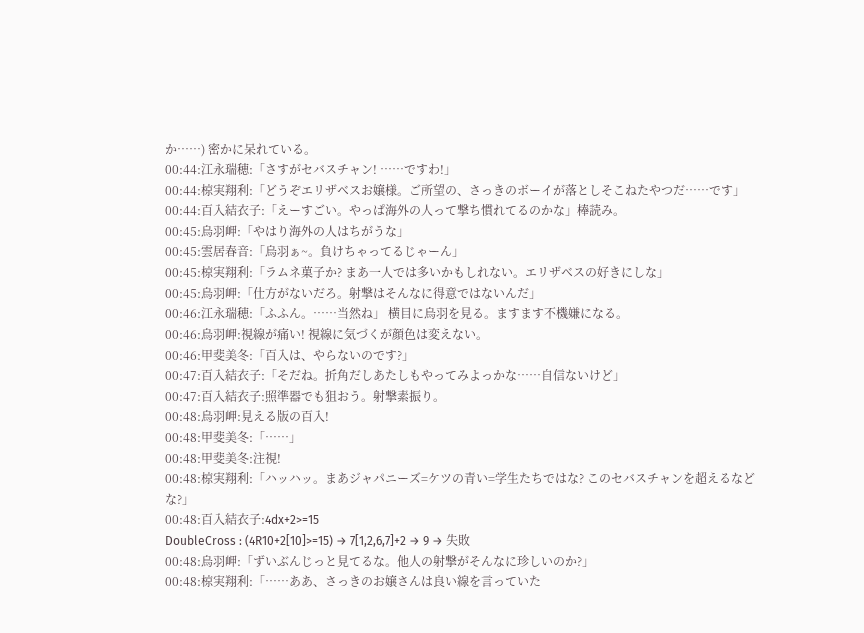か……) 密かに呆れている。
00:44:江永瑞穂:「さすがセバスチャン! ……ですわ!」
00:44:椋実翔利:「どうぞエリザベスお嬢様。ご所望の、さっきのボーイが落としそこねたやつだ……です」
00:44:百入結衣子:「えーすごい。やっぱ海外の人って撃ち慣れてるのかな」棒読み。
00:45:烏羽岬:「やはり海外の人はちがうな」
00:45:雲居春音:「烏羽ぁ~。負けちゃってるじゃーん」
00:45:椋実翔利:「ラムネ菓子か? まあ一人では多いかもしれない。エリザベスの好きにしな」
00:45:烏羽岬:「仕方がないだろ。射撃はそんなに得意ではないんだ」
00:46:江永瑞穂:「ふふん。……当然ね」 横目に烏羽を見る。ますます不機嫌になる。
00:46:烏羽岬:視線が痛い! 視線に気づくが顔色は変えない。
00:46:甲斐美冬:「百入は、やらないのです?」
00:47:百入結衣子:「そだね。折角だしあたしもやってみよっかな……自信ないけど」
00:47:百入結衣子:照準器でも狙おう。射撃素振り。
00:48:烏羽岬:見える版の百入!
00:48:甲斐美冬:「……」
00:48:甲斐美冬:注視!
00:48:椋実翔利:「ハッハッ。まあジャパニーズ=ケツの青い=学生たちではな? このセバスチャンを超えるなどな?」
00:48:百入結衣子:4dx+2>=15
DoubleCross : (4R10+2[10]>=15) → 7[1,2,6,7]+2 → 9 → 失敗
00:48:烏羽岬:「ずいぶんじっと見てるな。他人の射撃がそんなに珍しいのか?」
00:48:椋実翔利:「……ああ、さっきのお嬢さんは良い線を言っていた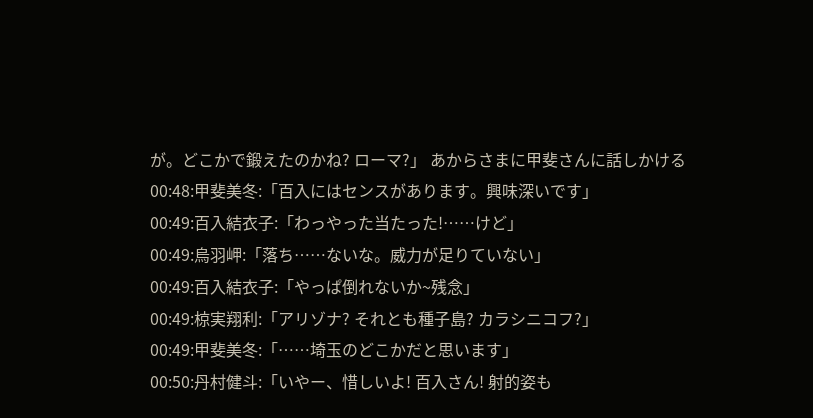が。どこかで鍛えたのかね? ローマ?」 あからさまに甲斐さんに話しかける
00:48:甲斐美冬:「百入にはセンスがあります。興味深いです」
00:49:百入結衣子:「わっやった当たった!……けど」
00:49:烏羽岬:「落ち……ないな。威力が足りていない」
00:49:百入結衣子:「やっぱ倒れないか~残念」
00:49:椋実翔利:「アリゾナ? それとも種子島? カラシニコフ?」
00:49:甲斐美冬:「……埼玉のどこかだと思います」
00:50:丹村健斗:「いやー、惜しいよ! 百入さん! 射的姿も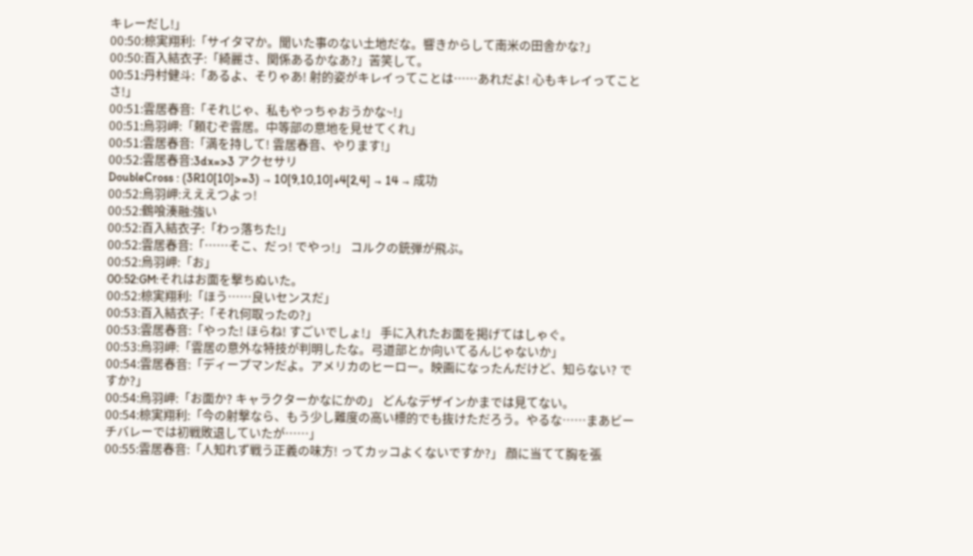キレーだし!」
00:50:椋実翔利:「サイタマか。聞いた事のない土地だな。響きからして南米の田舎かな?」
00:50:百入結衣子:「綺麗さ、関係あるかなあ?」苦笑して。
00:51:丹村健斗:「あるよ、そりゃあ! 射的姿がキレイってことは……あれだよ! 心もキレイってことさ!」
00:51:雲居春音:「それじゃ、私もやっちゃおうかな~!」
00:51:烏羽岬:「頼むぞ雲居。中等部の意地を見せてくれ」
00:51:雲居春音:「満を持して! 雲居春音、やります!」
00:52:雲居春音:3dx=>3 アクセサリ
DoubleCross : (3R10[10]>=3) → 10[9,10,10]+4[2,4] → 14 → 成功
00:52:烏羽岬:えええつよっ!
00:52:鶴喰湊融:強い
00:52:百入結衣子:「わっ落ちた!」
00:52:雲居春音:「……そこ、だっ! でやっ!」 コルクの銃弾が飛ぶ。
00:52:烏羽岬:「お」
00:52:GM:それはお面を撃ちぬいた。
00:52:椋実翔利:「ほう……良いセンスだ」
00:53:百入結衣子:「それ何取ったの?」
00:53:雲居春音:「やった! ほらね! すごいでしょ!」 手に入れたお面を掲げてはしゃぐ。
00:53:烏羽岬:「雲居の意外な特技が判明したな。弓道部とか向いてるんじゃないか」
00:54:雲居春音:「ディープマンだよ。アメリカのヒーロー。映画になったんだけど、知らない? ですか?」
00:54:烏羽岬:「お面か? キャラクターかなにかの」 どんなデザインかまでは見てない。
00:54:椋実翔利:「今の射撃なら、もう少し難度の高い標的でも抜けただろう。やるな……まあビーチバレーでは初戦敗退していたが……」
00:55:雲居春音:「人知れず戦う正義の味方! ってカッコよくないですか?」 顔に当てて胸を張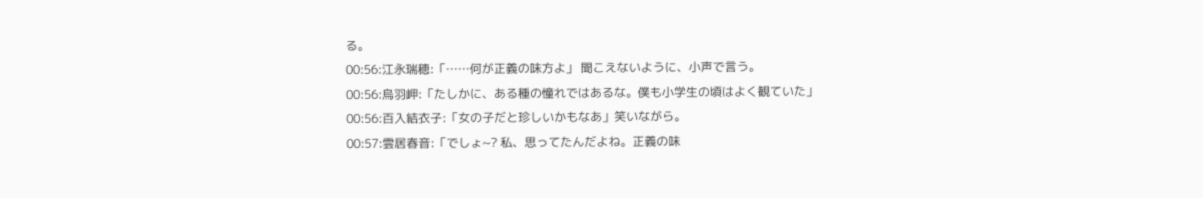る。
00:56:江永瑞穂:「……何が正義の味方よ」 聞こえないように、小声で言う。
00:56:烏羽岬:「たしかに、ある種の憧れではあるな。僕も小学生の頃はよく観ていた」
00:56:百入結衣子:「女の子だと珍しいかもなあ」笑いながら。
00:57:雲居春音:「でしょ~? 私、思ってたんだよね。正義の味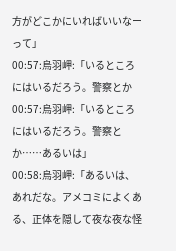方がどこかにいればいいなーって」
00:57:烏羽岬:「いるところにはいるだろう。警察とか
00:57:烏羽岬:「いるところにはいるだろう。警察とか……あるいは」
00:58:烏羽岬:「あるいは、あれだな。アメコミによくある、正体を隠して夜な夜な怪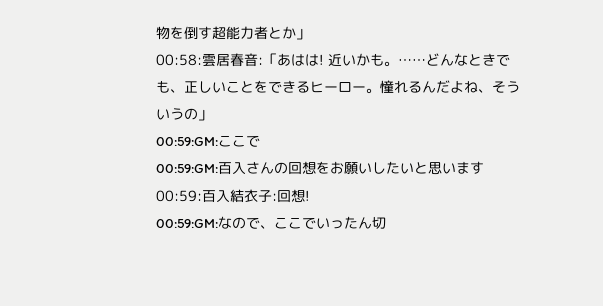物を倒す超能力者とか」
00:58:雲居春音:「あはは! 近いかも。……どんなときでも、正しいことをできるヒーロー。憧れるんだよね、そういうの」
00:59:GM:ここで
00:59:GM:百入さんの回想をお願いしたいと思います
00:59:百入結衣子:回想!
00:59:GM:なので、ここでいったん切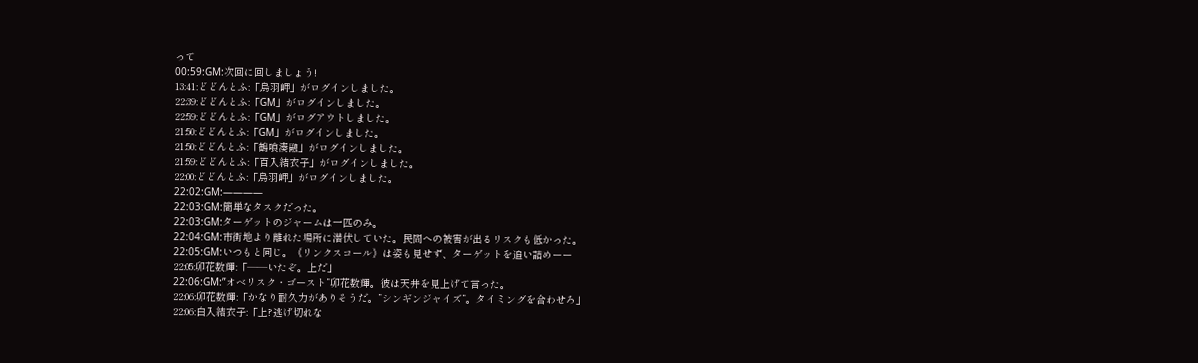って
00:59:GM:次回に回しましょう!
13:41:どどんとふ:「烏羽岬」がログインしました。
22:39:どどんとふ:「GM」がログインしました。
22:59:どどんとふ:「GM」がログアウトしました。
21:50:どどんとふ:「GM」がログインしました。
21:50:どどんとふ:「鶴喰湊融」がログインしました。
21:59:どどんとふ:「百入結衣子」がログインしました。
22:00:どどんとふ:「烏羽岬」がログインしました。
22:02:GM:————
22:03:GM:簡単なタスクだった。
22:03:GM:ターゲットのジャームは一匹のみ。
22:04:GM:市街地より離れた場所に潜伏していた。民間への被害が出るリスクも低かった。
22:05:GM:いつもと同じ。《リンクスコール》は姿も見せず、ターゲットを追い詰めーー
22:05:卯花数輝:「——いたぞ。上だ」
22:06:GM:”オベリスク・ゴースト”卯花数輝。彼は天井を見上げて言った。
22:06:卯花数輝:「かなり耐久力がありそうだ。”シンギンジャイズ”。タイミングを合わせろ」
22:06:白入結衣子:「上?逃げ切れな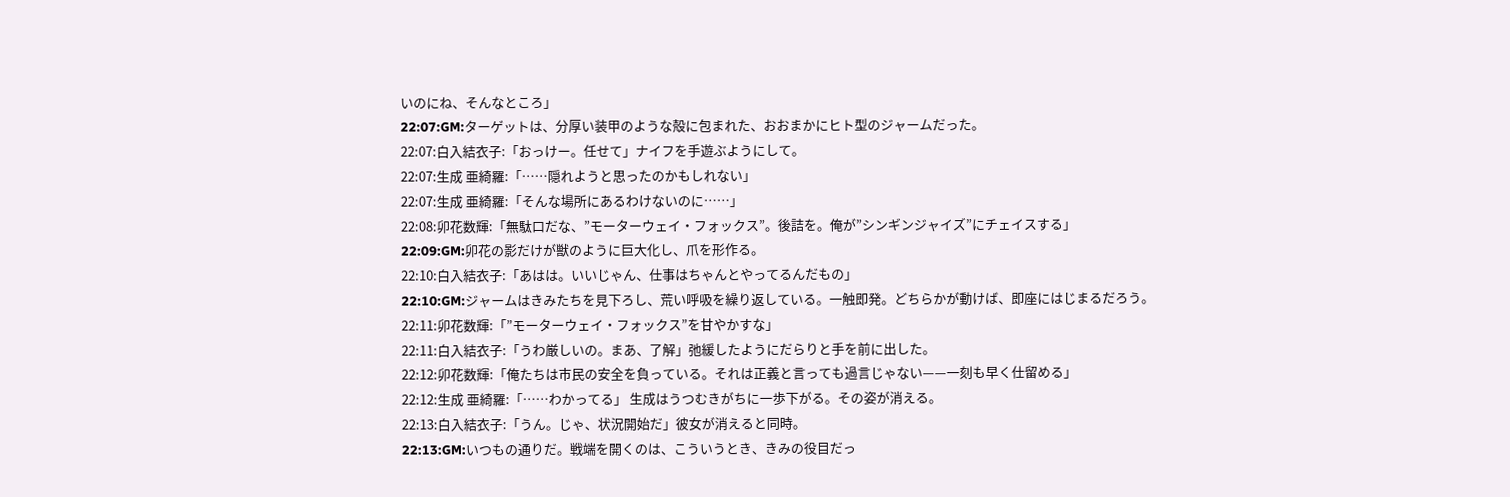いのにね、そんなところ」
22:07:GM:ターゲットは、分厚い装甲のような殻に包まれた、おおまかにヒト型のジャームだった。
22:07:白入結衣子:「おっけー。任せて」ナイフを手遊ぶようにして。
22:07:生成 亜綺羅:「……隠れようと思ったのかもしれない」
22:07:生成 亜綺羅:「そんな場所にあるわけないのに……」
22:08:卯花数輝:「無駄口だな、”モーターウェイ・フォックス”。後詰を。俺が”シンギンジャイズ”にチェイスする」
22:09:GM:卯花の影だけが獣のように巨大化し、爪を形作る。
22:10:白入結衣子:「あはは。いいじゃん、仕事はちゃんとやってるんだもの」
22:10:GM:ジャームはきみたちを見下ろし、荒い呼吸を繰り返している。一触即発。どちらかが動けば、即座にはじまるだろう。
22:11:卯花数輝:「”モーターウェイ・フォックス”を甘やかすな」
22:11:白入結衣子:「うわ厳しいの。まあ、了解」弛緩したようにだらりと手を前に出した。
22:12:卯花数輝:「俺たちは市民の安全を負っている。それは正義と言っても過言じゃない——一刻も早く仕留める」
22:12:生成 亜綺羅:「……わかってる」 生成はうつむきがちに一歩下がる。その姿が消える。
22:13:白入結衣子:「うん。じゃ、状況開始だ」彼女が消えると同時。
22:13:GM:いつもの通りだ。戦端を開くのは、こういうとき、きみの役目だっ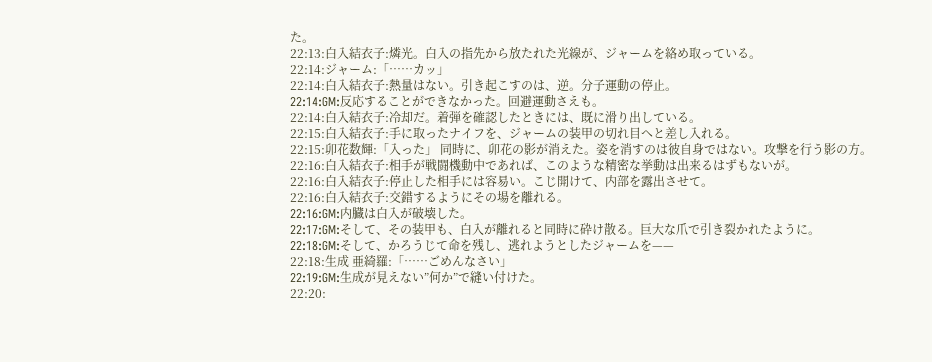た。
22:13:白入結衣子:燐光。白入の指先から放たれた光線が、ジャームを絡め取っている。
22:14:ジャーム:「……カッ」
22:14:白入結衣子:熱量はない。引き起こすのは、逆。分子運動の停止。
22:14:GM:反応することができなかった。回避運動さえも。
22:14:白入結衣子:冷却だ。着弾を確認したときには、既に滑り出している。
22:15:白入結衣子:手に取ったナイフを、ジャームの装甲の切れ目へと差し入れる。
22:15:卯花数輝:「入った」 同時に、卯花の影が消えた。姿を消すのは彼自身ではない。攻撃を行う影の方。
22:16:白入結衣子:相手が戦闘機動中であれば、このような精密な挙動は出来るはずもないが。
22:16:白入結衣子:停止した相手には容易い。こじ開けて、内部を露出させて。
22:16:白入結衣子:交錯するようにその場を離れる。
22:16:GM:内臓は白入が破壊した。
22:17:GM:そして、その装甲も、白入が離れると同時に砕け散る。巨大な爪で引き裂かれたように。
22:18:GM:そして、かろうじて命を残し、逃れようとしたジャームを——
22:18:生成 亜綺羅:「……ごめんなさい」
22:19:GM:生成が見えない”何か”で縫い付けた。
22:20: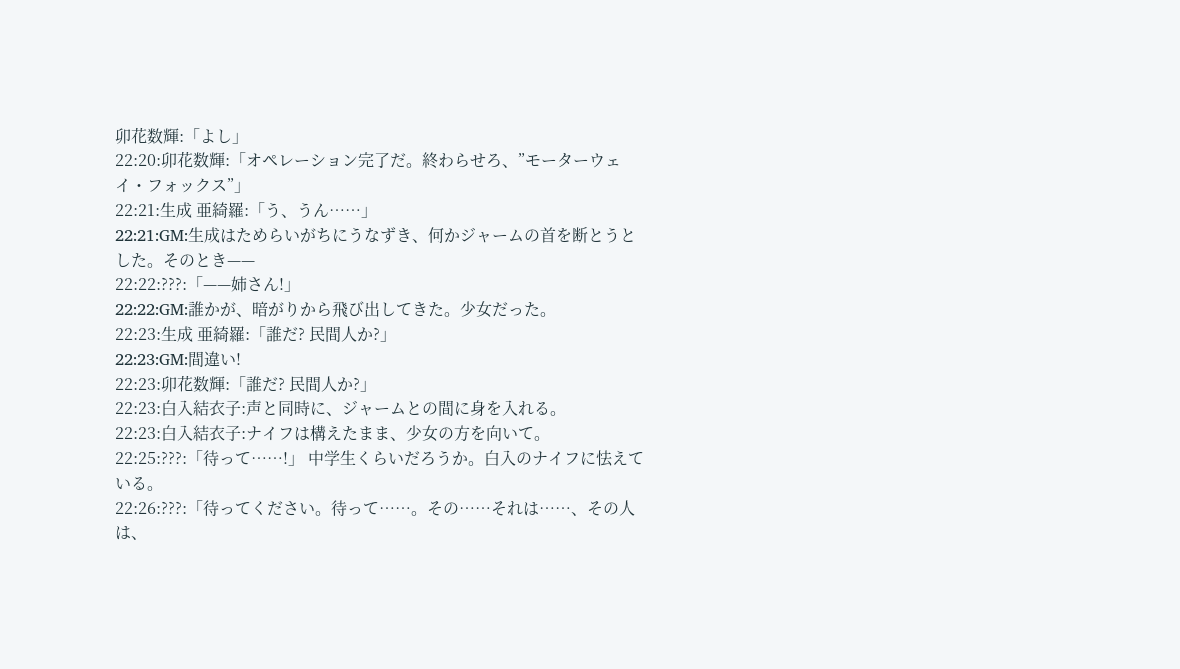卯花数輝:「よし」
22:20:卯花数輝:「オペレーション完了だ。終わらせろ、”モーターウェイ・フォックス”」
22:21:生成 亜綺羅:「う、うん……」
22:21:GM:生成はためらいがちにうなずき、何かジャームの首を断とうとした。そのとき——
22:22:???:「——姉さん!」
22:22:GM:誰かが、暗がりから飛び出してきた。少女だった。
22:23:生成 亜綺羅:「誰だ? 民間人か?」
22:23:GM:間違い!
22:23:卯花数輝:「誰だ? 民間人か?」
22:23:白入結衣子:声と同時に、ジャームとの間に身を入れる。
22:23:白入結衣子:ナイフは構えたまま、少女の方を向いて。
22:25:???:「待って……!」 中学生くらいだろうか。白入のナイフに怯えている。
22:26:???:「待ってください。待って……。その……それは……、その人は、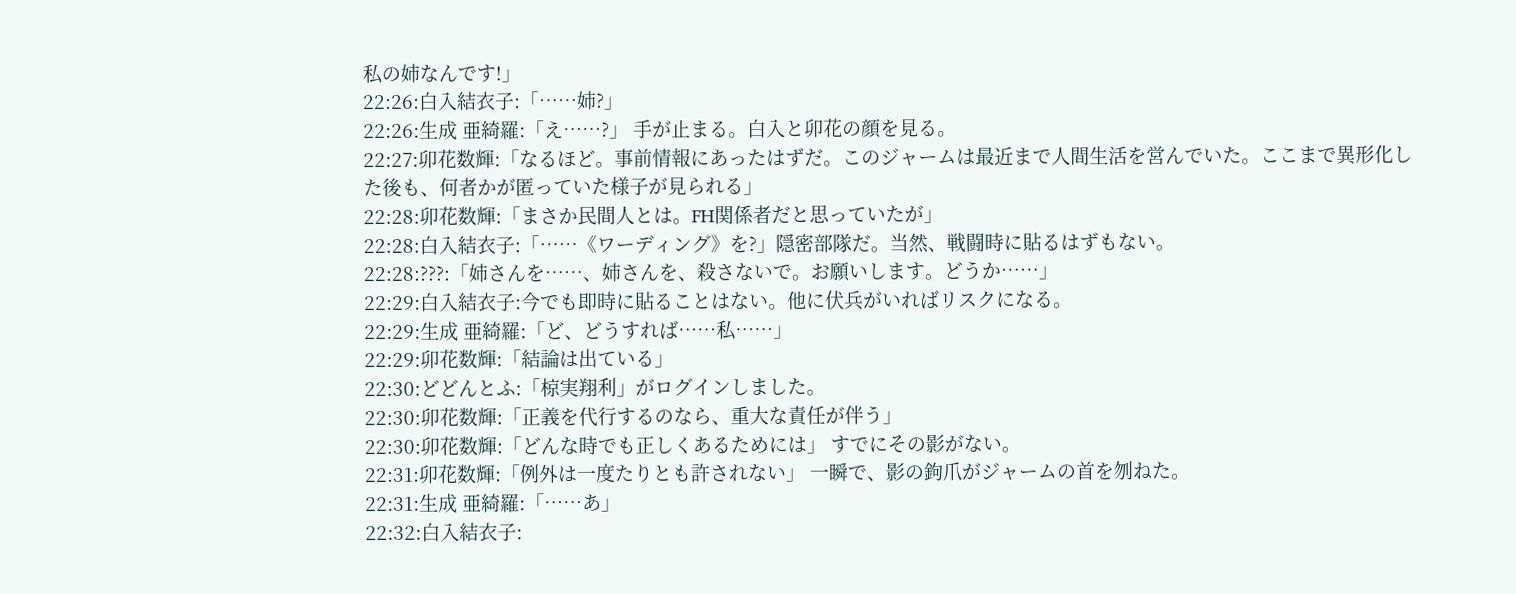私の姉なんです!」
22:26:白入結衣子:「……姉?」
22:26:生成 亜綺羅:「え……?」 手が止まる。白入と卯花の顔を見る。
22:27:卯花数輝:「なるほど。事前情報にあったはずだ。このジャームは最近まで人間生活を営んでいた。ここまで異形化した後も、何者かが匿っていた様子が見られる」
22:28:卯花数輝:「まさか民間人とは。FH関係者だと思っていたが」
22:28:白入結衣子:「……《ワーディング》を?」隠密部隊だ。当然、戦闘時に貼るはずもない。
22:28:???:「姉さんを……、姉さんを、殺さないで。お願いします。どうか……」
22:29:白入結衣子:今でも即時に貼ることはない。他に伏兵がいればリスクになる。
22:29:生成 亜綺羅:「ど、どうすれば……私……」
22:29:卯花数輝:「結論は出ている」
22:30:どどんとふ:「椋実翔利」がログインしました。
22:30:卯花数輝:「正義を代行するのなら、重大な責任が伴う」
22:30:卯花数輝:「どんな時でも正しくあるためには」 すでにその影がない。
22:31:卯花数輝:「例外は一度たりとも許されない」 一瞬で、影の鉤爪がジャームの首を刎ねた。
22:31:生成 亜綺羅:「……あ」
22:32:白入結衣子: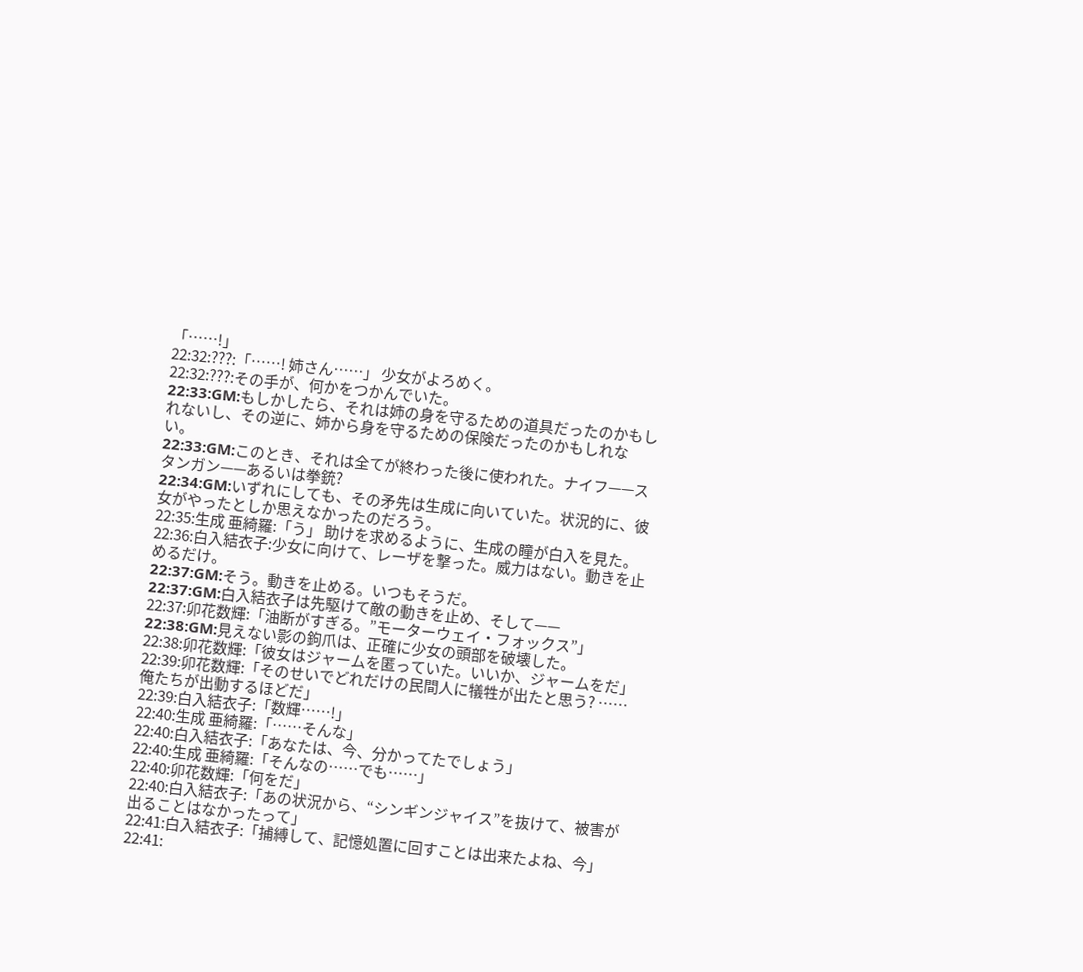「……!」
22:32:???:「……! 姉さん……」 少女がよろめく。
22:32:???:その手が、何かをつかんでいた。
22:33:GM:もしかしたら、それは姉の身を守るための道具だったのかもしれないし、その逆に、姉から身を守るための保険だったのかもしれない。
22:33:GM:このとき、それは全てが終わった後に使われた。ナイフ——スタンガン——あるいは拳銃?
22:34:GM:いずれにしても、その矛先は生成に向いていた。状況的に、彼女がやったとしか思えなかったのだろう。
22:35:生成 亜綺羅:「う」 助けを求めるように、生成の瞳が白入を見た。
22:36:白入結衣子:少女に向けて、レーザを撃った。威力はない。動きを止めるだけ。
22:37:GM:そう。動きを止める。いつもそうだ。
22:37:GM:白入結衣子は先駆けて敵の動きを止め、そして——
22:37:卯花数輝:「油断がすぎる。”モーターウェイ・フォックス”」
22:38:GM:見えない影の鉤爪は、正確に少女の頭部を破壊した。
22:38:卯花数輝:「彼女はジャームを匿っていた。いいか、ジャームをだ」
22:39:卯花数輝:「そのせいでどれだけの民間人に犠牲が出たと思う? ……俺たちが出動するほどだ」
22:39:白入結衣子:「数輝……!」
22:40:生成 亜綺羅:「……そんな」
22:40:白入結衣子:「あなたは、今、分かってたでしょう」
22:40:生成 亜綺羅:「そんなの……でも……」
22:40:卯花数輝:「何をだ」
22:40:白入結衣子:「あの状況から、“シンギンジャイス”を抜けて、被害が出ることはなかったって」
22:41:白入結衣子:「捕縛して、記憶処置に回すことは出来たよね、今」
22:41: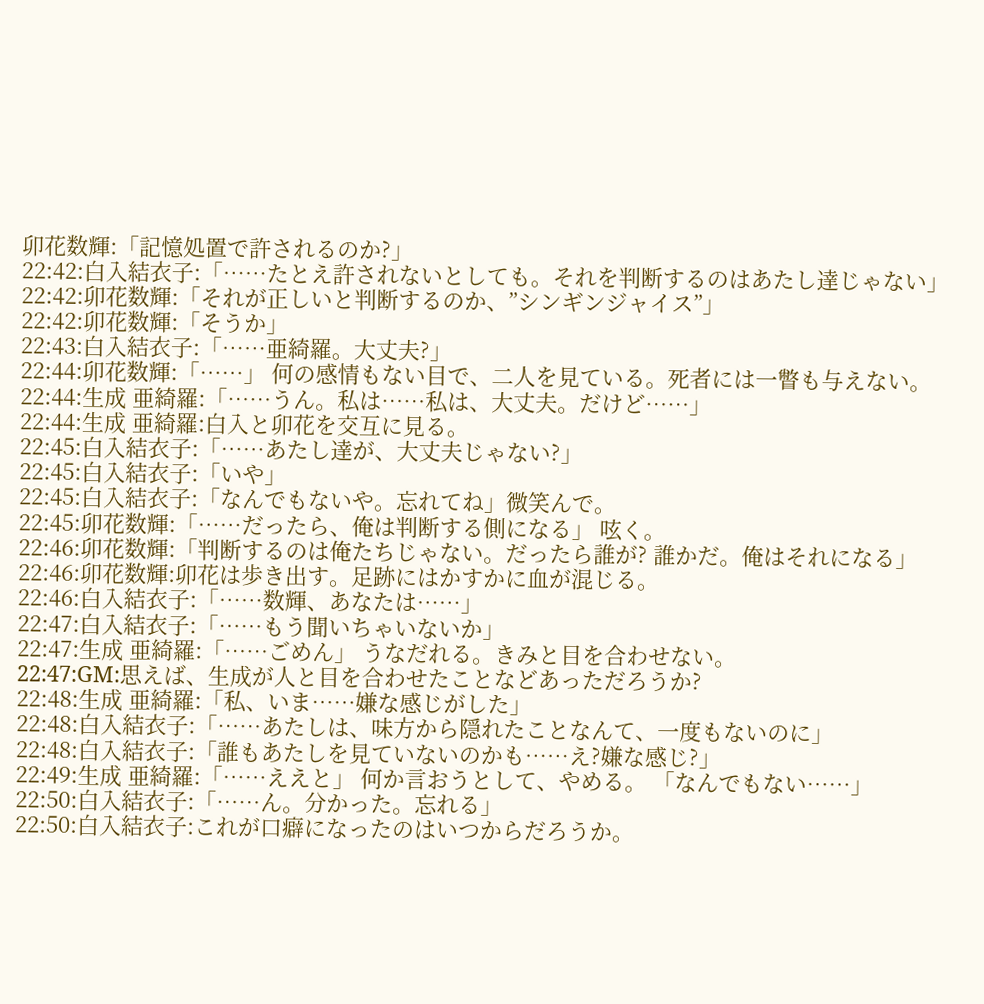卯花数輝:「記憶処置で許されるのか?」
22:42:白入結衣子:「……たとえ許されないとしても。それを判断するのはあたし達じゃない」
22:42:卯花数輝:「それが正しいと判断するのか、”シンギンジャイス”」
22:42:卯花数輝:「そうか」
22:43:白入結衣子:「……亜綺羅。大丈夫?」
22:44:卯花数輝:「……」 何の感情もない目で、二人を見ている。死者には一瞥も与えない。
22:44:生成 亜綺羅:「……うん。私は……私は、大丈夫。だけど……」
22:44:生成 亜綺羅:白入と卯花を交互に見る。
22:45:白入結衣子:「……あたし達が、大丈夫じゃない?」
22:45:白入結衣子:「いや」
22:45:白入結衣子:「なんでもないや。忘れてね」微笑んで。
22:45:卯花数輝:「……だったら、俺は判断する側になる」 呟く。
22:46:卯花数輝:「判断するのは俺たちじゃない。だったら誰が? 誰かだ。俺はそれになる」
22:46:卯花数輝:卯花は歩き出す。足跡にはかすかに血が混じる。
22:46:白入結衣子:「……数輝、あなたは……」
22:47:白入結衣子:「……もう聞いちゃいないか」
22:47:生成 亜綺羅:「……ごめん」 うなだれる。きみと目を合わせない。
22:47:GM:思えば、生成が人と目を合わせたことなどあっただろうか?
22:48:生成 亜綺羅:「私、いま……嫌な感じがした」
22:48:白入結衣子:「……あたしは、味方から隠れたことなんて、一度もないのに」
22:48:白入結衣子:「誰もあたしを見ていないのかも……え?嫌な感じ?」
22:49:生成 亜綺羅:「……ええと」 何か言おうとして、やめる。 「なんでもない……」
22:50:白入結衣子:「……ん。分かった。忘れる」
22:50:白入結衣子:これが口癖になったのはいつからだろうか。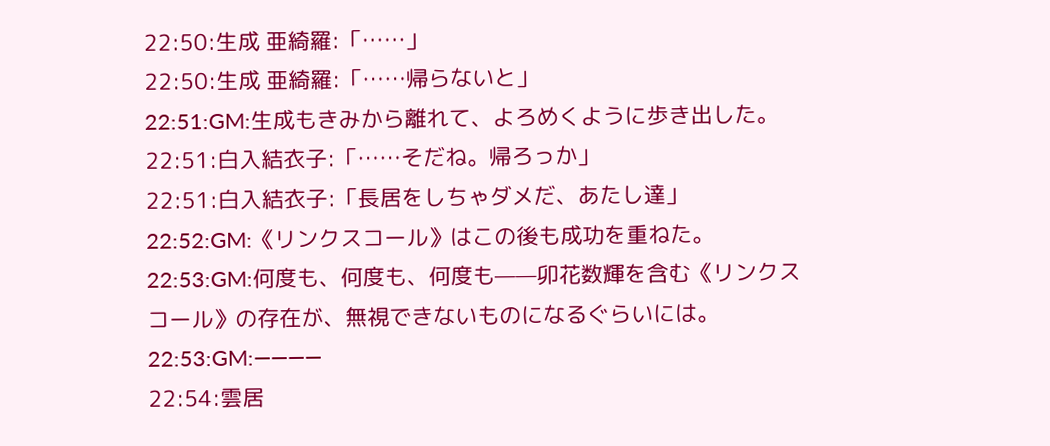22:50:生成 亜綺羅:「……」
22:50:生成 亜綺羅:「……帰らないと」
22:51:GM:生成もきみから離れて、よろめくように歩き出した。
22:51:白入結衣子:「……そだね。帰ろっか」
22:51:白入結衣子:「長居をしちゃダメだ、あたし達」
22:52:GM:《リンクスコール》はこの後も成功を重ねた。
22:53:GM:何度も、何度も、何度も——卯花数輝を含む《リンクスコール》の存在が、無視できないものになるぐらいには。
22:53:GM:————
22:54:雲居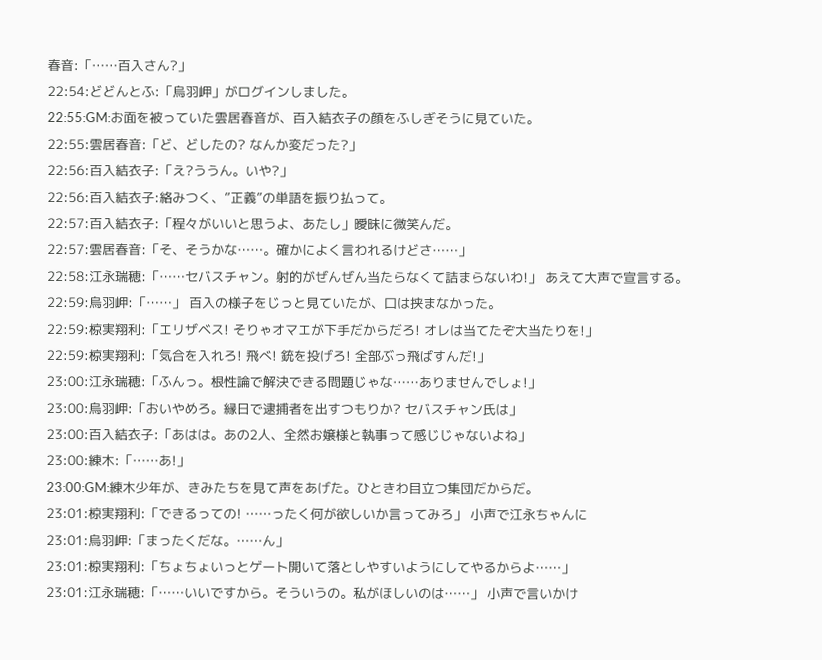春音:「……百入さん?」
22:54:どどんとふ:「烏羽岬」がログインしました。
22:55:GM:お面を被っていた雲居春音が、百入結衣子の顔をふしぎそうに見ていた。
22:55:雲居春音:「ど、どしたの? なんか変だった?」
22:56:百入結衣子:「え?ううん。いや?」
22:56:百入結衣子:絡みつく、”正義”の単語を振り払って。
22:57:百入結衣子:「程々がいいと思うよ、あたし」曖昧に微笑んだ。
22:57:雲居春音:「そ、そうかな……。確かによく言われるけどさ……」
22:58:江永瑞穂:「……セバスチャン。射的がぜんぜん当たらなくて詰まらないわ!」 あえて大声で宣言する。
22:59:烏羽岬:「……」 百入の様子をじっと見ていたが、口は挟まなかった。
22:59:椋実翔利:「エリザベス! そりゃオマエが下手だからだろ! オレは当てたぞ大当たりを!」
22:59:椋実翔利:「気合を入れろ! 飛べ! 銃を投げろ! 全部ぶっ飛ばすんだ!」
23:00:江永瑞穂:「ふんっ。根性論で解決できる問題じゃな……ありませんでしょ!」
23:00:烏羽岬:「おいやめろ。縁日で逮捕者を出すつもりか? セバスチャン氏は」
23:00:百入結衣子:「あはは。あの2人、全然お嬢様と執事って感じじゃないよね」
23:00:練木:「……あ!」
23:00:GM:練木少年が、きみたちを見て声をあげた。ひときわ目立つ集団だからだ。
23:01:椋実翔利:「できるっての! ……ったく何が欲しいか言ってみろ」 小声で江永ちゃんに
23:01:烏羽岬:「まったくだな。……ん」
23:01:椋実翔利:「ちょちょいっとゲート開いて落としやすいようにしてやるからよ……」
23:01:江永瑞穂:「……いいですから。そういうの。私がほしいのは……」 小声で言いかけ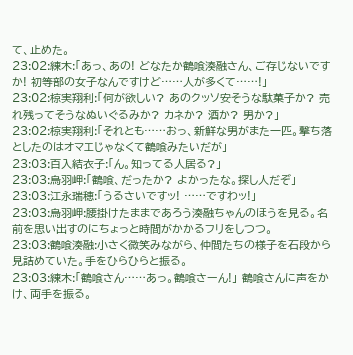て、止めた。
23:02:練木:「あっ、あの! どなたか鶴喰湊融さん、ご存じないですか! 初等部の女子なんですけど……人が多くて……!」
23:02:椋実翔利:「何が欲しい? あのクッソ安そうな駄菓子か? 売れ残ってそうなぬいぐるみか? カネか? 酒か? 男か?」
23:02:椋実翔利:「それとも……おっ、新鮮な男がまた一匹。撃ち落としたのはオマエじゃなくて鶴喰みたいだが」
23:03:百入結衣子:「ん。知ってる人居る?」
23:03:烏羽岬:「鶴喰、だったか? よかったな。探し人だぞ」
23:03:江永瑞穂:「うるさいですッ! ……ですわッ!」
23:03:烏羽岬:腰掛けたままであろう湊融ちゃんのほうを見る。名前を思い出すのにちょっと時間がかかるフリをしつつ。
23:03:鶴喰湊融:小さく微笑みながら、仲間たちの様子を石段から見詰めていた。手をひらひらと振る。
23:03:練木:「鶴喰さん……あっ。鶴喰さーん!」 鶴喰さんに声をかけ、両手を振る。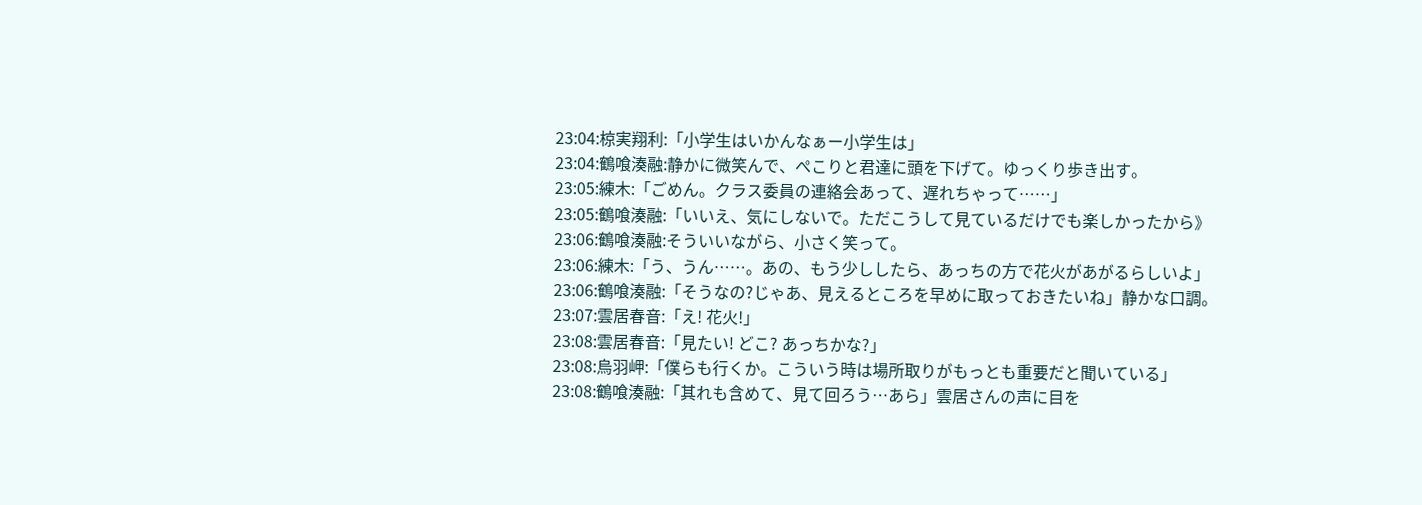23:04:椋実翔利:「小学生はいかんなぁー小学生は」
23:04:鶴喰湊融:静かに微笑んで、ぺこりと君達に頭を下げて。ゆっくり歩き出す。
23:05:練木:「ごめん。クラス委員の連絡会あって、遅れちゃって……」
23:05:鶴喰湊融:「いいえ、気にしないで。ただこうして見ているだけでも楽しかったから》
23:06:鶴喰湊融:そういいながら、小さく笑って。
23:06:練木:「う、うん……。あの、もう少ししたら、あっちの方で花火があがるらしいよ」
23:06:鶴喰湊融:「そうなの?じゃあ、見えるところを早めに取っておきたいね」静かな口調。
23:07:雲居春音:「え! 花火!」
23:08:雲居春音:「見たい! どこ? あっちかな?」
23:08:烏羽岬:「僕らも行くか。こういう時は場所取りがもっとも重要だと聞いている」
23:08:鶴喰湊融:「其れも含めて、見て回ろう…あら」雲居さんの声に目を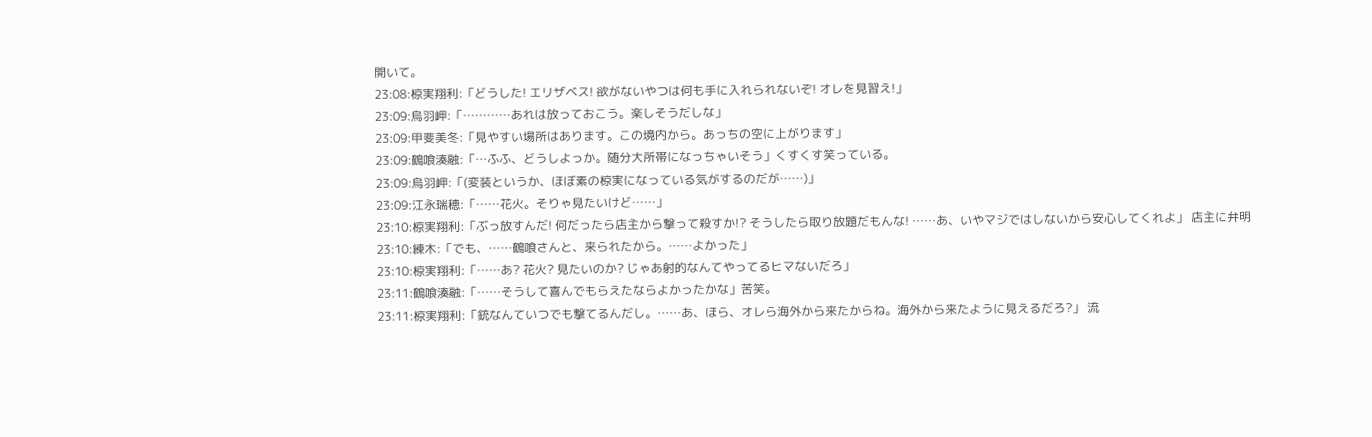開いて。
23:08:椋実翔利:「どうした! エリザベス! 欲がないやつは何も手に入れられないぞ! オレを見習え!」
23:09:烏羽岬:「…………あれは放っておこう。楽しそうだしな」
23:09:甲斐美冬:「見やすい場所はあります。この境内から。あっちの空に上がります」
23:09:鶴喰湊融:「…ふふ、どうしよっか。随分大所帯になっちゃいそう」くすくす笑っている。
23:09:烏羽岬:「(変装というか、ほぼ素の椋実になっている気がするのだが……)」
23:09:江永瑞穂:「……花火。そりゃ見たいけど……」
23:10:椋実翔利:「ぶっ放すんだ! 何だったら店主から撃って殺すか!? そうしたら取り放題だもんな! ……あ、いやマジではしないから安心してくれよ」 店主に弁明
23:10:練木:「でも、……鶴喰さんと、来られたから。……よかった」
23:10:椋実翔利:「……あ? 花火? 見たいのか? じゃあ射的なんてやってるヒマないだろ」
23:11:鶴喰湊融:「……そうして喜んでもらえたならよかったかな」苦笑。
23:11:椋実翔利:「銃なんていつでも撃てるんだし。……あ、ほら、オレら海外から来たからね。海外から来たように見えるだろ?」 流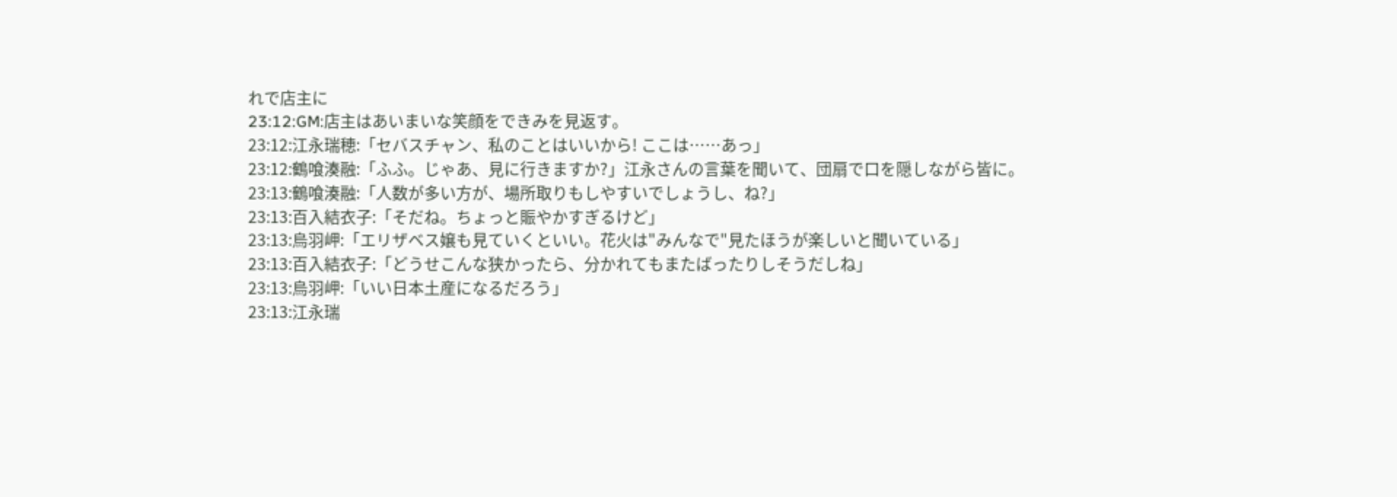れで店主に
23:12:GM:店主はあいまいな笑顔をできみを見返す。
23:12:江永瑞穂:「セバスチャン、私のことはいいから! ここは……あっ」
23:12:鶴喰湊融:「ふふ。じゃあ、見に行きますか?」江永さんの言葉を聞いて、団扇で口を隠しながら皆に。
23:13:鶴喰湊融:「人数が多い方が、場所取りもしやすいでしょうし、ね?」
23:13:百入結衣子:「そだね。ちょっと賑やかすぎるけど」
23:13:烏羽岬:「エリザベス嬢も見ていくといい。花火は"みんなで"見たほうが楽しいと聞いている」
23:13:百入結衣子:「どうせこんな狭かったら、分かれてもまたばったりしそうだしね」
23:13:烏羽岬:「いい日本土産になるだろう」
23:13:江永瑞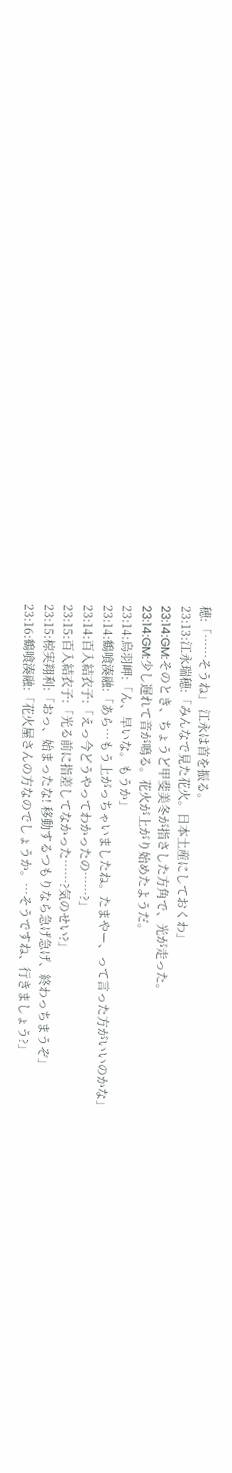穂:「……そうね」 江永は首を振る。
23:13:江永瑞穂:「みんなで見た花火。日本土産にしておくわ」
23:14:GM:そのとき、ちょうど甲斐美冬が指さした方角で、光が走った。
23:14:GM:少し遅れて音が鳴る。花火が上がり始めたようだ。
23:14:烏羽岬:「ん、早いな。もうか」
23:14:鶴喰湊融:「あら…もう上がっちゃいましたね。たまやー、って言った方がいいのかな」
23:14:百入結衣子:「えっ今どうやってわかったの……?」
23:15:百入結衣子:「光る前に指差してなかった……?気のせい?」
23:15:椋実翔利:「おっ、始まったな! 移動するつもりなら急げ急げ、終わっちまうぞ」
23:16:鶴喰湊融:「花火屋さんの方なのでしょうか。…そうですね、行きましょう?」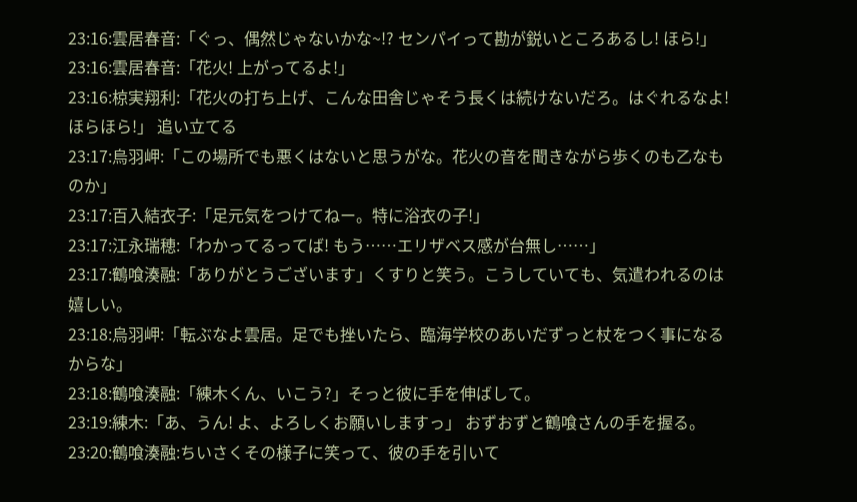23:16:雲居春音:「ぐっ、偶然じゃないかな~!? センパイって勘が鋭いところあるし! ほら!」
23:16:雲居春音:「花火! 上がってるよ!」
23:16:椋実翔利:「花火の打ち上げ、こんな田舎じゃそう長くは続けないだろ。はぐれるなよ! ほらほら!」 追い立てる
23:17:烏羽岬:「この場所でも悪くはないと思うがな。花火の音を聞きながら歩くのも乙なものか」
23:17:百入結衣子:「足元気をつけてねー。特に浴衣の子!」
23:17:江永瑞穂:「わかってるってば! もう……エリザベス感が台無し……」
23:17:鶴喰湊融:「ありがとうございます」くすりと笑う。こうしていても、気遣われるのは嬉しい。
23:18:烏羽岬:「転ぶなよ雲居。足でも挫いたら、臨海学校のあいだずっと杖をつく事になるからな」
23:18:鶴喰湊融:「練木くん、いこう?」そっと彼に手を伸ばして。
23:19:練木:「あ、うん! よ、よろしくお願いしますっ」 おずおずと鶴喰さんの手を握る。
23:20:鶴喰湊融:ちいさくその様子に笑って、彼の手を引いて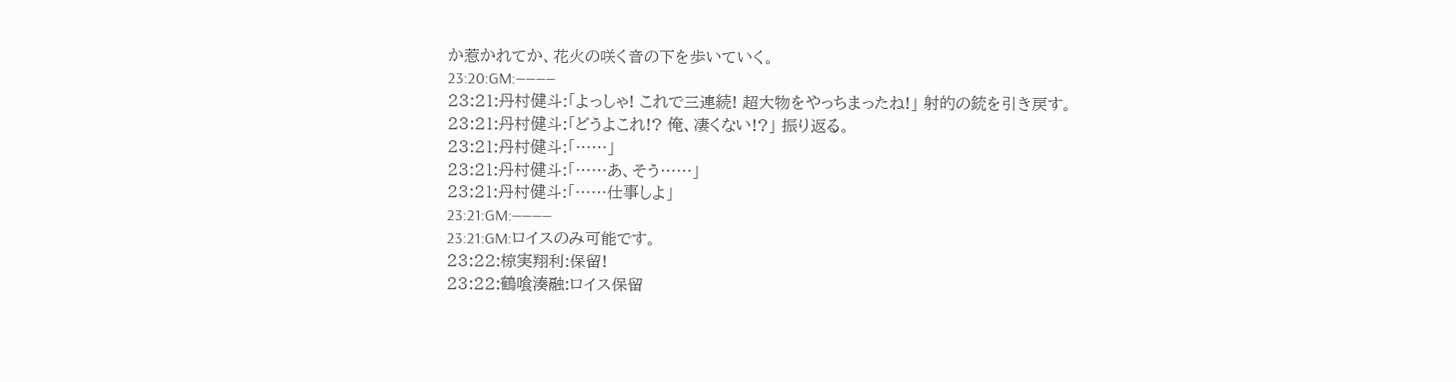か惹かれてか、花火の咲く音の下を歩いていく。
23:20:GM:————
23:21:丹村健斗:「よっしゃ! これで三連続! 超大物をやっちまったね!」 射的の銃を引き戻す。
23:21:丹村健斗:「どうよこれ!? 俺、凄くない!?」 振り返る。
23:21:丹村健斗:「……」
23:21:丹村健斗:「……あ、そう……」
23:21:丹村健斗:「……仕事しよ」
23:21:GM:————
23:21:GM:ロイスのみ可能です。
23:22:椋実翔利:保留!
23:22:鶴喰湊融:ロイス保留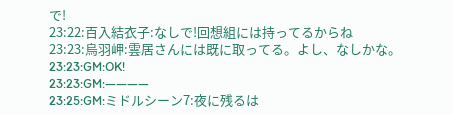で!
23:22:百入結衣子:なしで!回想組には持ってるからね
23:23:烏羽岬:雲居さんには既に取ってる。よし、なしかな。
23:23:GM:OK!
23:23:GM:————
23:25:GM:ミドルシーン7:夜に残るは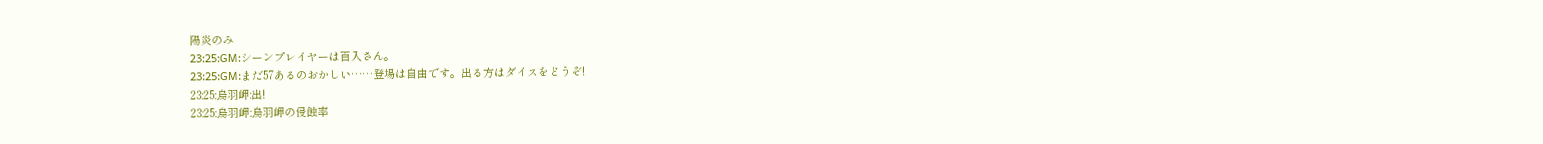陽炎のみ
23:25:GM:シーンプレイヤーは百入さん。
23:25:GM:まだ57あるのおかしい……登場は自由です。出る方はダイスをどうぞ!
23:25:烏羽岬:出!
23:25:烏羽岬:烏羽岬の侵蝕率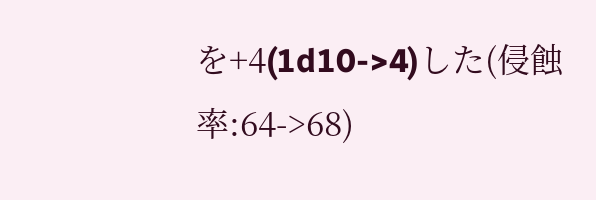を+4(1d10->4)した(侵蝕率:64->68)